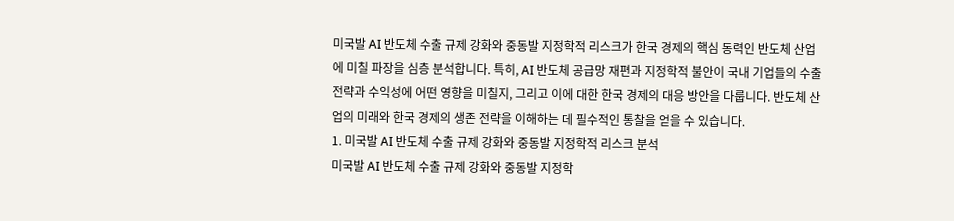미국발 AI 반도체 수출 규제 강화와 중동발 지정학적 리스크가 한국 경제의 핵심 동력인 반도체 산업에 미칠 파장을 심층 분석합니다. 특히, AI 반도체 공급망 재편과 지정학적 불안이 국내 기업들의 수출 전략과 수익성에 어떤 영향을 미칠지, 그리고 이에 대한 한국 경제의 대응 방안을 다룹니다. 반도체 산업의 미래와 한국 경제의 생존 전략을 이해하는 데 필수적인 통찰을 얻을 수 있습니다.
1. 미국발 AI 반도체 수출 규제 강화와 중동발 지정학적 리스크 분석
미국발 AI 반도체 수출 규제 강화와 중동발 지정학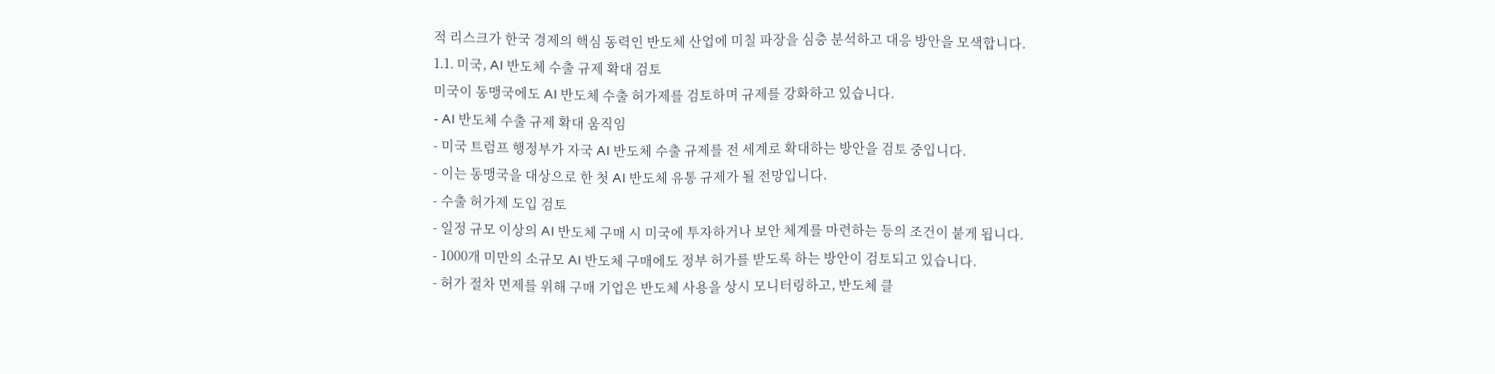적 리스크가 한국 경제의 핵심 동력인 반도체 산업에 미칠 파장을 심층 분석하고 대응 방안을 모색합니다.
1.1. 미국, AI 반도체 수출 규제 확대 검토
미국이 동맹국에도 AI 반도체 수출 허가제를 검토하며 규제를 강화하고 있습니다.
- AI 반도체 수출 규제 확대 움직임
- 미국 트럼프 행정부가 자국 AI 반도체 수출 규제를 전 세계로 확대하는 방안을 검토 중입니다.
- 이는 동맹국을 대상으로 한 첫 AI 반도체 유통 규제가 될 전망입니다.
- 수출 허가제 도입 검토
- 일정 규모 이상의 AI 반도체 구매 시 미국에 투자하거나 보안 체계를 마련하는 등의 조건이 붙게 됩니다.
- 1000개 미만의 소규모 AI 반도체 구매에도 정부 허가를 받도록 하는 방안이 검토되고 있습니다.
- 허가 절차 면제를 위해 구매 기업은 반도체 사용을 상시 모니터링하고, 반도체 클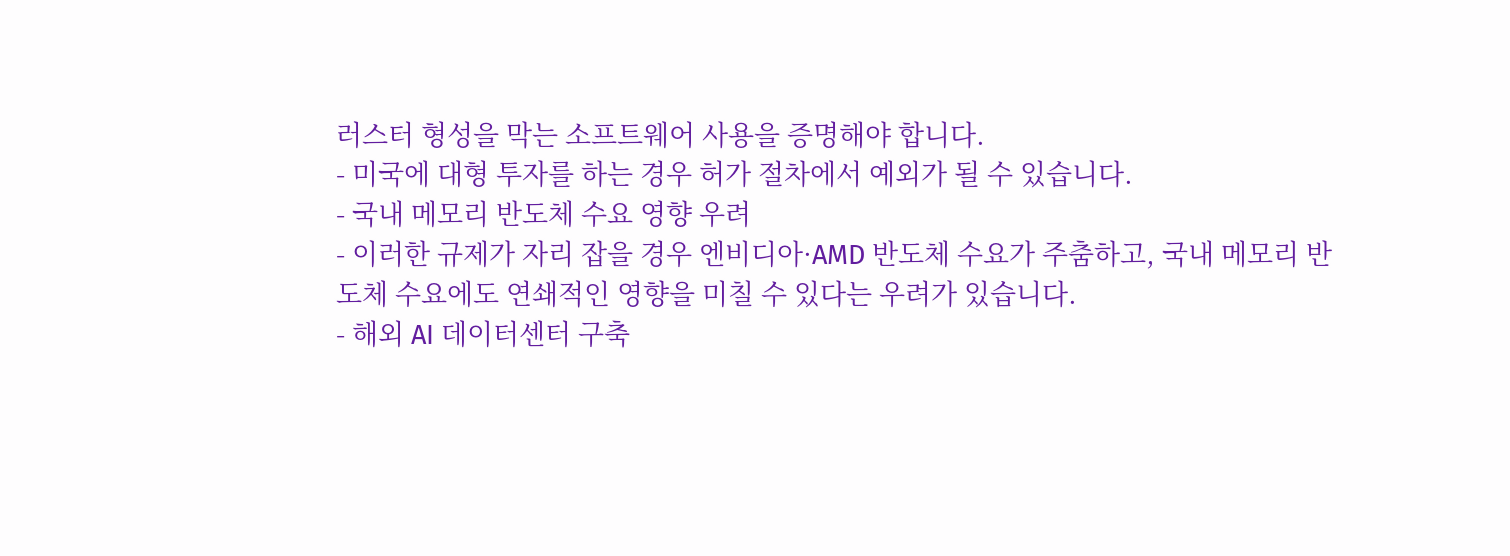러스터 형성을 막는 소프트웨어 사용을 증명해야 합니다.
- 미국에 대형 투자를 하는 경우 허가 절차에서 예외가 될 수 있습니다.
- 국내 메모리 반도체 수요 영향 우려
- 이러한 규제가 자리 잡을 경우 엔비디아·AMD 반도체 수요가 주춤하고, 국내 메모리 반도체 수요에도 연쇄적인 영향을 미칠 수 있다는 우려가 있습니다.
- 해외 AI 데이터센터 구축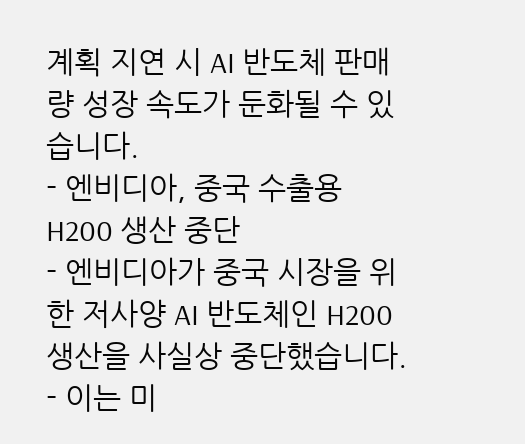계획 지연 시 AI 반도체 판매량 성장 속도가 둔화될 수 있습니다.
- 엔비디아, 중국 수출용 H200 생산 중단
- 엔비디아가 중국 시장을 위한 저사양 AI 반도체인 H200 생산을 사실상 중단했습니다.
- 이는 미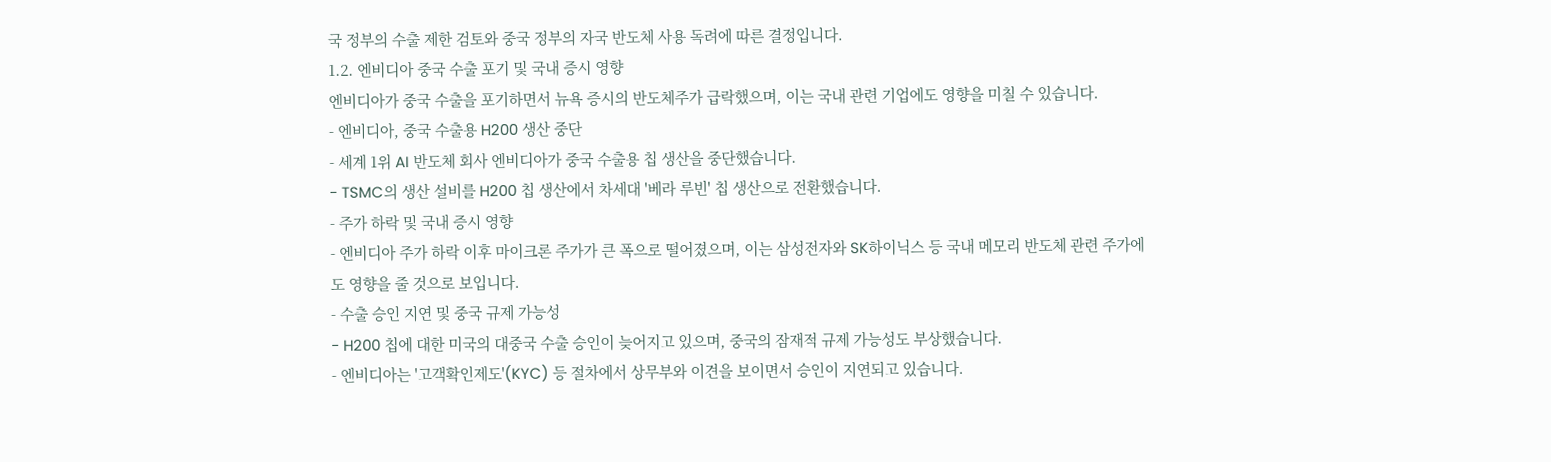국 정부의 수출 제한 검토와 중국 정부의 자국 반도체 사용 독려에 따른 결정입니다.
1.2. 엔비디아 중국 수출 포기 및 국내 증시 영향
엔비디아가 중국 수출을 포기하면서 뉴욕 증시의 반도체주가 급락했으며, 이는 국내 관련 기업에도 영향을 미칠 수 있습니다.
- 엔비디아, 중국 수출용 H200 생산 중단
- 세계 1위 AI 반도체 회사 엔비디아가 중국 수출용 칩 생산을 중단했습니다.
- TSMC의 생산 설비를 H200 칩 생산에서 차세대 '베라 루빈' 칩 생산으로 전환했습니다.
- 주가 하락 및 국내 증시 영향
- 엔비디아 주가 하락 이후 마이크론 주가가 큰 폭으로 떨어졌으며, 이는 삼성전자와 SK하이닉스 등 국내 메모리 반도체 관련 주가에도 영향을 줄 것으로 보입니다.
- 수출 승인 지연 및 중국 규제 가능성
- H200 칩에 대한 미국의 대중국 수출 승인이 늦어지고 있으며, 중국의 잠재적 규제 가능성도 부상했습니다.
- 엔비디아는 '고객확인제도'(KYC) 등 절차에서 상무부와 이견을 보이면서 승인이 지연되고 있습니다.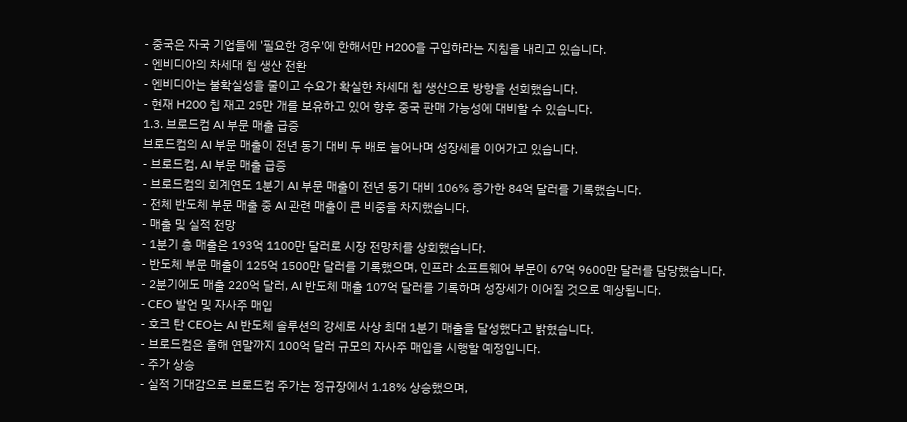- 중국은 자국 기업들에 '필요한 경우'에 한해서만 H200을 구입하라는 지침을 내리고 있습니다.
- 엔비디아의 차세대 칩 생산 전환
- 엔비디아는 불확실성을 줄이고 수요가 확실한 차세대 칩 생산으로 방향을 선회했습니다.
- 현재 H200 칩 재고 25만 개를 보유하고 있어 향후 중국 판매 가능성에 대비할 수 있습니다.
1.3. 브로드컴 AI 부문 매출 급증
브로드컴의 AI 부문 매출이 전년 동기 대비 두 배로 늘어나며 성장세를 이어가고 있습니다.
- 브로드컴, AI 부문 매출 급증
- 브로드컴의 회계연도 1분기 AI 부문 매출이 전년 동기 대비 106% 증가한 84억 달러를 기록했습니다.
- 전체 반도체 부문 매출 중 AI 관련 매출이 큰 비중을 차지했습니다.
- 매출 및 실적 전망
- 1분기 총 매출은 193억 1100만 달러로 시장 전망치를 상회했습니다.
- 반도체 부문 매출이 125억 1500만 달러를 기록했으며, 인프라 소프트웨어 부문이 67억 9600만 달러를 담당했습니다.
- 2분기에도 매출 220억 달러, AI 반도체 매출 107억 달러를 기록하며 성장세가 이어질 것으로 예상됩니다.
- CEO 발언 및 자사주 매입
- 호크 탄 CEO는 AI 반도체 솔루션의 강세로 사상 최대 1분기 매출을 달성했다고 밝혔습니다.
- 브로드컴은 올해 연말까지 100억 달러 규모의 자사주 매입을 시행할 예정입니다.
- 주가 상승
- 실적 기대감으로 브로드컴 주가는 정규장에서 1.18% 상승했으며,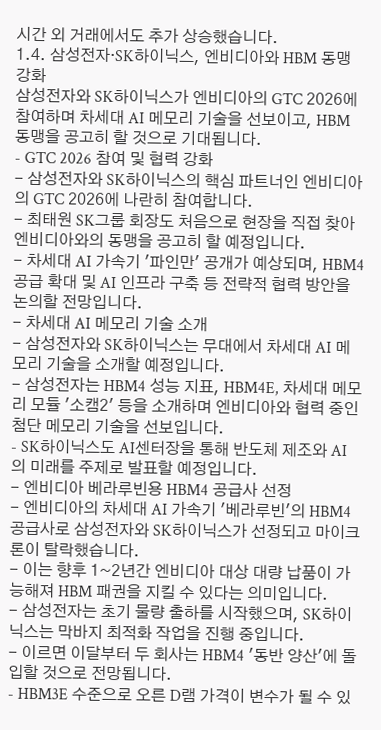시간 외 거래에서도 추가 상승했습니다.
1.4. 삼성전자·SK하이닉스, 엔비디아와 HBM 동맹 강화
삼성전자와 SK하이닉스가 엔비디아의 GTC 2026에 참여하며 차세대 AI 메모리 기술을 선보이고, HBM 동맹을 공고히 할 것으로 기대됩니다.
- GTC 2026 참여 및 협력 강화
- 삼성전자와 SK하이닉스의 핵심 파트너인 엔비디아의 GTC 2026에 나란히 참여합니다.
- 최태원 SK그룹 회장도 처음으로 현장을 직접 찾아 엔비디아와의 동맹을 공고히 할 예정입니다.
- 차세대 AI 가속기 '파인만' 공개가 예상되며, HBM4 공급 확대 및 AI 인프라 구축 등 전략적 협력 방안을 논의할 전망입니다.
- 차세대 AI 메모리 기술 소개
- 삼성전자와 SK하이닉스는 무대에서 차세대 AI 메모리 기술을 소개할 예정입니다.
- 삼성전자는 HBM4 성능 지표, HBM4E, 차세대 메모리 모듈 '소캠2' 등을 소개하며 엔비디아와 협력 중인 첨단 메모리 기술을 선보입니다.
- SK하이닉스도 AI센터장을 통해 반도체 제조와 AI의 미래를 주제로 발표할 예정입니다.
- 엔비디아 베라루빈용 HBM4 공급사 선정
- 엔비디아의 차세대 AI 가속기 '베라루빈'의 HBM4 공급사로 삼성전자와 SK하이닉스가 선정되고 마이크론이 탈락했습니다.
- 이는 향후 1~2년간 엔비디아 대상 대량 납품이 가능해져 HBM 패권을 지킬 수 있다는 의미입니다.
- 삼성전자는 초기 물량 출하를 시작했으며, SK하이닉스는 막바지 최적화 작업을 진행 중입니다.
- 이르면 이달부터 두 회사는 HBM4 '동반 양산'에 돌입할 것으로 전망됩니다.
- HBM3E 수준으로 오른 D램 가격이 변수가 될 수 있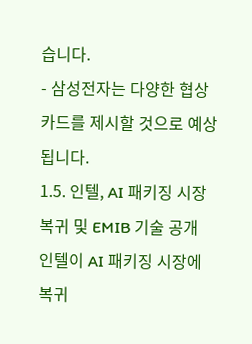습니다.
- 삼성전자는 다양한 협상 카드를 제시할 것으로 예상됩니다.
1.5. 인텔, AI 패키징 시장 복귀 및 EMIB 기술 공개
인텔이 AI 패키징 시장에 복귀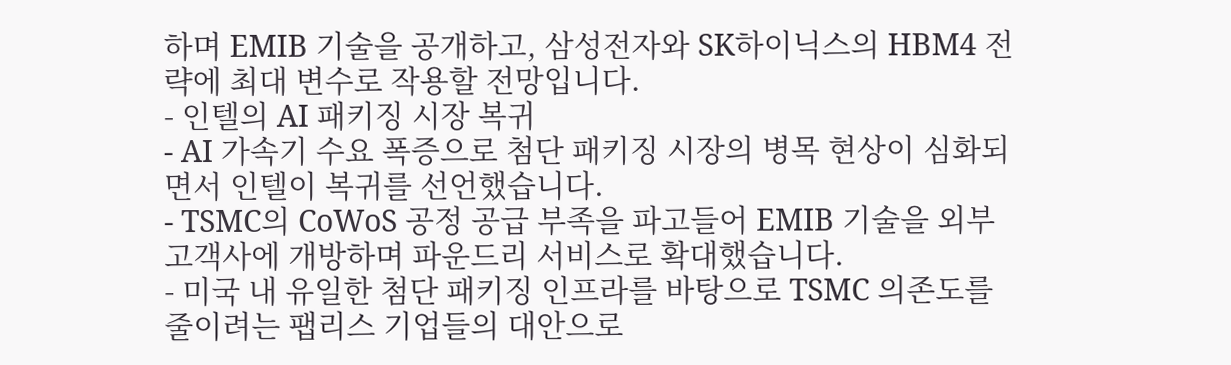하며 EMIB 기술을 공개하고, 삼성전자와 SK하이닉스의 HBM4 전략에 최대 변수로 작용할 전망입니다.
- 인텔의 AI 패키징 시장 복귀
- AI 가속기 수요 폭증으로 첨단 패키징 시장의 병목 현상이 심화되면서 인텔이 복귀를 선언했습니다.
- TSMC의 CoWoS 공정 공급 부족을 파고들어 EMIB 기술을 외부 고객사에 개방하며 파운드리 서비스로 확대했습니다.
- 미국 내 유일한 첨단 패키징 인프라를 바탕으로 TSMC 의존도를 줄이려는 팹리스 기업들의 대안으로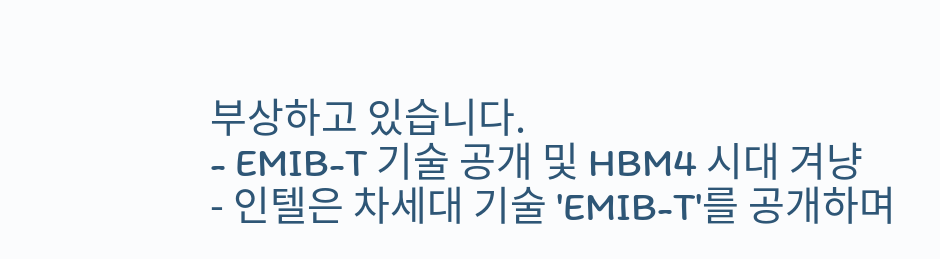부상하고 있습니다.
- EMIB-T 기술 공개 및 HBM4 시대 겨냥
- 인텔은 차세대 기술 'EMIB-T'를 공개하며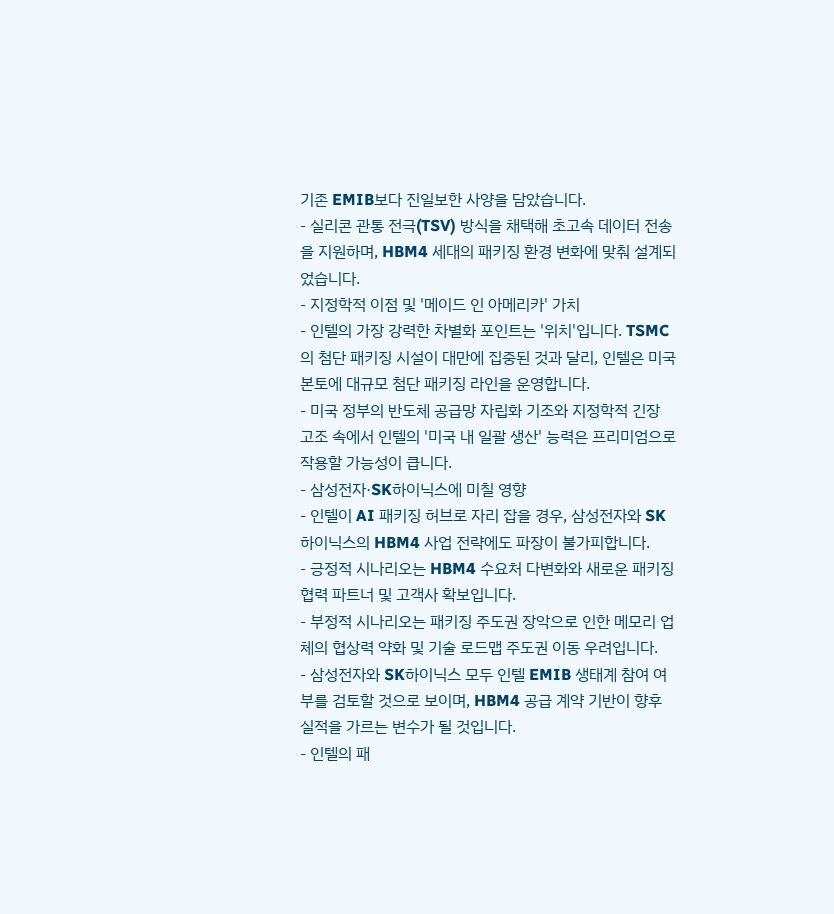기존 EMIB보다 진일보한 사양을 담았습니다.
- 실리콘 관통 전극(TSV) 방식을 채택해 초고속 데이터 전송을 지원하며, HBM4 세대의 패키징 환경 변화에 맞춰 설계되었습니다.
- 지정학적 이점 및 '메이드 인 아메리카' 가치
- 인텔의 가장 강력한 차별화 포인트는 '위치'입니다. TSMC의 첨단 패키징 시설이 대만에 집중된 것과 달리, 인텔은 미국 본토에 대규모 첨단 패키징 라인을 운영합니다.
- 미국 정부의 반도체 공급망 자립화 기조와 지정학적 긴장 고조 속에서 인텔의 '미국 내 일괄 생산' 능력은 프리미엄으로 작용할 가능성이 큽니다.
- 삼성전자·SK하이닉스에 미칠 영향
- 인텔이 AI 패키징 허브로 자리 잡을 경우, 삼성전자와 SK하이닉스의 HBM4 사업 전략에도 파장이 불가피합니다.
- 긍정적 시나리오는 HBM4 수요처 다변화와 새로운 패키징 협력 파트너 및 고객사 확보입니다.
- 부정적 시나리오는 패키징 주도권 장악으로 인한 메모리 업체의 협상력 약화 및 기술 로드맵 주도권 이동 우려입니다.
- 삼성전자와 SK하이닉스 모두 인텔 EMIB 생태계 참여 여부를 검토할 것으로 보이며, HBM4 공급 계약 기반이 향후 실적을 가르는 변수가 될 것입니다.
- 인텔의 패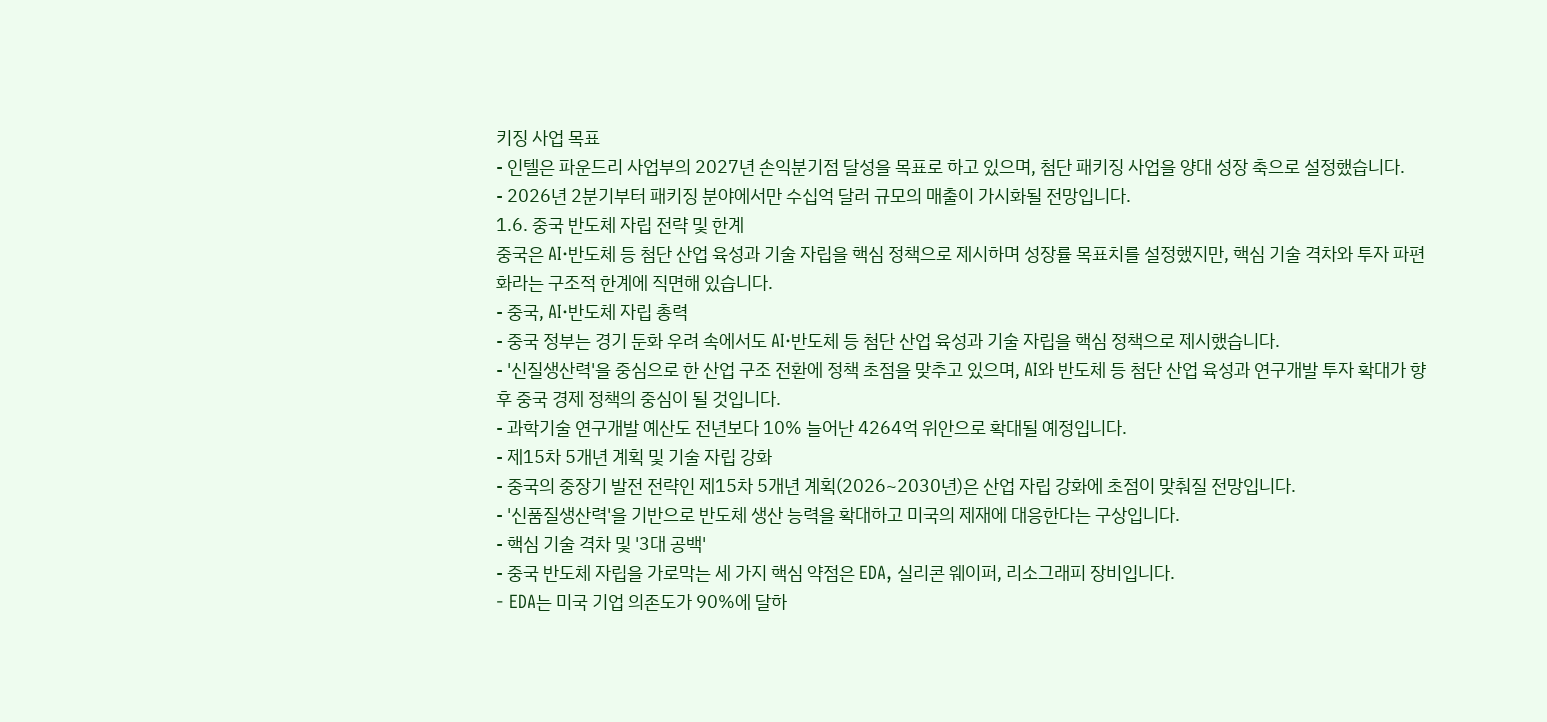키징 사업 목표
- 인텔은 파운드리 사업부의 2027년 손익분기점 달성을 목표로 하고 있으며, 첨단 패키징 사업을 양대 성장 축으로 설정했습니다.
- 2026년 2분기부터 패키징 분야에서만 수십억 달러 규모의 매출이 가시화될 전망입니다.
1.6. 중국 반도체 자립 전략 및 한계
중국은 AI·반도체 등 첨단 산업 육성과 기술 자립을 핵심 정책으로 제시하며 성장률 목표치를 설정했지만, 핵심 기술 격차와 투자 파편화라는 구조적 한계에 직면해 있습니다.
- 중국, AI·반도체 자립 총력
- 중국 정부는 경기 둔화 우려 속에서도 AI·반도체 등 첨단 산업 육성과 기술 자립을 핵심 정책으로 제시했습니다.
- '신질생산력'을 중심으로 한 산업 구조 전환에 정책 초점을 맞추고 있으며, AI와 반도체 등 첨단 산업 육성과 연구개발 투자 확대가 향후 중국 경제 정책의 중심이 될 것입니다.
- 과학기술 연구개발 예산도 전년보다 10% 늘어난 4264억 위안으로 확대될 예정입니다.
- 제15차 5개년 계획 및 기술 자립 강화
- 중국의 중장기 발전 전략인 제15차 5개년 계획(2026~2030년)은 산업 자립 강화에 초점이 맞춰질 전망입니다.
- '신품질생산력'을 기반으로 반도체 생산 능력을 확대하고 미국의 제재에 대응한다는 구상입니다.
- 핵심 기술 격차 및 '3대 공백'
- 중국 반도체 자립을 가로막는 세 가지 핵심 약점은 EDA, 실리콘 웨이퍼, 리소그래피 장비입니다.
- EDA는 미국 기업 의존도가 90%에 달하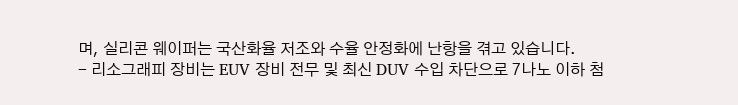며, 실리콘 웨이퍼는 국산화율 저조와 수율 안정화에 난항을 겪고 있습니다.
- 리소그래피 장비는 EUV 장비 전무 및 최신 DUV 수입 차단으로 7나노 이하 첨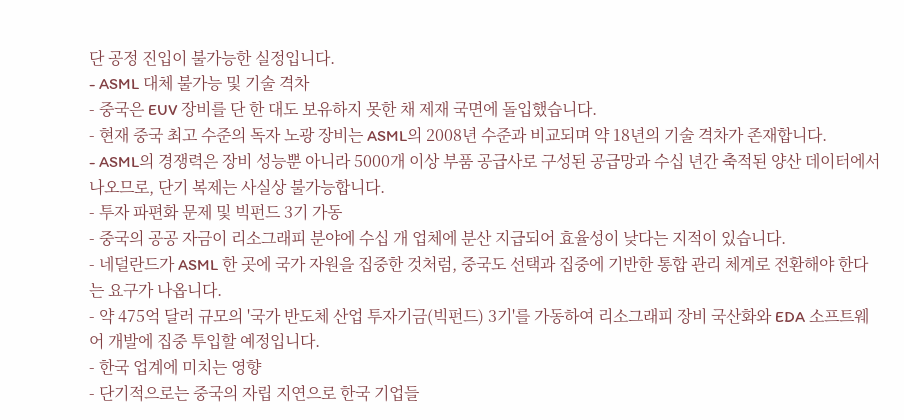단 공정 진입이 불가능한 실정입니다.
- ASML 대체 불가능 및 기술 격차
- 중국은 EUV 장비를 단 한 대도 보유하지 못한 채 제재 국면에 돌입했습니다.
- 현재 중국 최고 수준의 독자 노광 장비는 ASML의 2008년 수준과 비교되며 약 18년의 기술 격차가 존재합니다.
- ASML의 경쟁력은 장비 성능뿐 아니라 5000개 이상 부품 공급사로 구성된 공급망과 수십 년간 축적된 양산 데이터에서 나오므로, 단기 복제는 사실상 불가능합니다.
- 투자 파편화 문제 및 빅펀드 3기 가동
- 중국의 공공 자금이 리소그래피 분야에 수십 개 업체에 분산 지급되어 효율성이 낮다는 지적이 있습니다.
- 네덜란드가 ASML 한 곳에 국가 자원을 집중한 것처럼, 중국도 선택과 집중에 기반한 통합 관리 체계로 전환해야 한다는 요구가 나옵니다.
- 약 475억 달러 규모의 '국가 반도체 산업 투자기금(빅펀드) 3기'를 가동하여 리소그래피 장비 국산화와 EDA 소프트웨어 개발에 집중 투입할 예정입니다.
- 한국 업계에 미치는 영향
- 단기적으로는 중국의 자립 지연으로 한국 기업들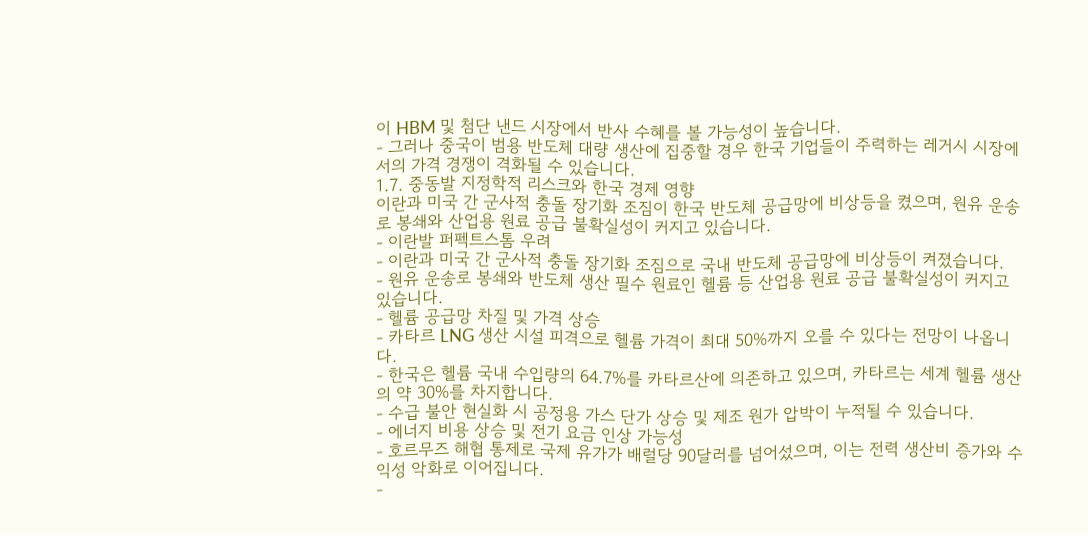이 HBM 및 첨단 낸드 시장에서 반사 수혜를 볼 가능성이 높습니다.
- 그러나 중국이 범용 반도체 대량 생산에 집중할 경우 한국 기업들이 주력하는 레거시 시장에서의 가격 경쟁이 격화될 수 있습니다.
1.7. 중동발 지정학적 리스크와 한국 경제 영향
이란과 미국 간 군사적 충돌 장기화 조짐이 한국 반도체 공급망에 비상등을 켰으며, 원유 운송로 봉쇄와 산업용 원료 공급 불확실성이 커지고 있습니다.
- 이란발 퍼펙트스톰 우려
- 이란과 미국 간 군사적 충돌 장기화 조짐으로 국내 반도체 공급망에 비상등이 켜졌습니다.
- 원유 운송로 봉쇄와 반도체 생산 필수 원료인 헬륨 등 산업용 원료 공급 불확실성이 커지고 있습니다.
- 헬륨 공급망 차질 및 가격 상승
- 카타르 LNG 생산 시설 피격으로 헬륨 가격이 최대 50%까지 오를 수 있다는 전망이 나옵니다.
- 한국은 헬륨 국내 수입량의 64.7%를 카타르산에 의존하고 있으며, 카타르는 세계 헬륨 생산의 약 30%를 차지합니다.
- 수급 불안 현실화 시 공정용 가스 단가 상승 및 제조 원가 압박이 누적될 수 있습니다.
- 에너지 비용 상승 및 전기 요금 인상 가능성
- 호르무즈 해협 통제로 국제 유가가 배럴당 90달러를 넘어섰으며, 이는 전력 생산비 증가와 수익성 악화로 이어집니다.
-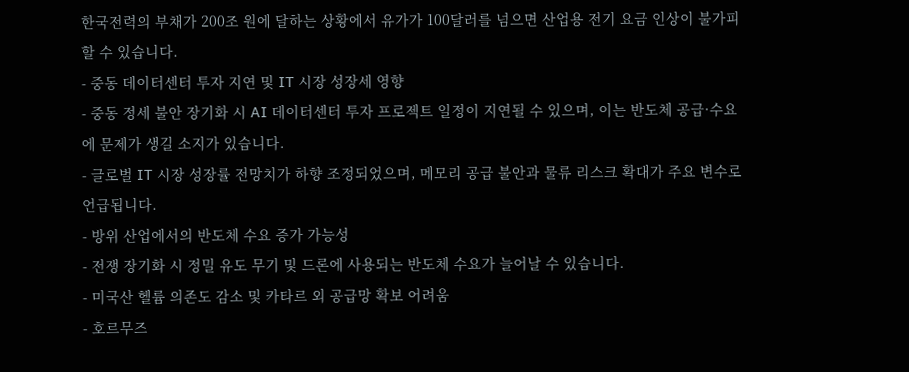한국전력의 부채가 200조 원에 달하는 상황에서 유가가 100달러를 넘으면 산업용 전기 요금 인상이 불가피할 수 있습니다.
- 중동 데이터센터 투자 지연 및 IT 시장 성장세 영향
- 중동 정세 불안 장기화 시 AI 데이터센터 투자 프로젝트 일정이 지연될 수 있으며, 이는 반도체 공급·수요에 문제가 생길 소지가 있습니다.
- 글로벌 IT 시장 성장률 전망치가 하향 조정되었으며, 메모리 공급 불안과 물류 리스크 확대가 주요 변수로 언급됩니다.
- 방위 산업에서의 반도체 수요 증가 가능성
- 전쟁 장기화 시 정밀 유도 무기 및 드론에 사용되는 반도체 수요가 늘어날 수 있습니다.
- 미국산 헬륨 의존도 감소 및 카타르 외 공급망 확보 어려움
- 호르무즈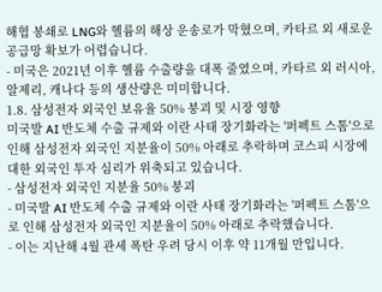해협 봉쇄로 LNG와 헬륨의 해상 운송로가 막혔으며, 카타르 외 새로운 공급망 확보가 어렵습니다.
- 미국은 2021년 이후 헬륨 수출량을 대폭 줄였으며, 카타르 외 러시아, 알제리, 캐나다 등의 생산량은 미미합니다.
1.8. 삼성전자 외국인 보유율 50% 붕괴 및 시장 영향
미국발 AI 반도체 수출 규제와 이란 사태 장기화라는 '퍼펙트 스톰'으로 인해 삼성전자 외국인 지분율이 50% 아래로 추락하며 코스피 시장에 대한 외국인 투자 심리가 위축되고 있습니다.
- 삼성전자 외국인 지분율 50% 붕괴
- 미국발 AI 반도체 수출 규제와 이란 사태 장기화라는 '퍼펙트 스톰'으로 인해 삼성전자 외국인 지분율이 50% 아래로 추락했습니다.
- 이는 지난해 4월 관세 폭탄 우려 당시 이후 약 11개월 만입니다.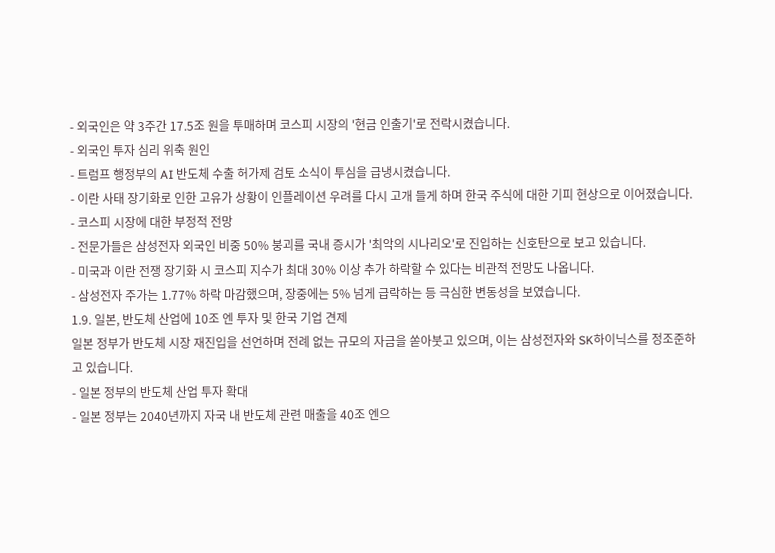- 외국인은 약 3주간 17.5조 원을 투매하며 코스피 시장의 '현금 인출기'로 전락시켰습니다.
- 외국인 투자 심리 위축 원인
- 트럼프 행정부의 AI 반도체 수출 허가제 검토 소식이 투심을 급냉시켰습니다.
- 이란 사태 장기화로 인한 고유가 상황이 인플레이션 우려를 다시 고개 들게 하며 한국 주식에 대한 기피 현상으로 이어졌습니다.
- 코스피 시장에 대한 부정적 전망
- 전문가들은 삼성전자 외국인 비중 50% 붕괴를 국내 증시가 '최악의 시나리오'로 진입하는 신호탄으로 보고 있습니다.
- 미국과 이란 전쟁 장기화 시 코스피 지수가 최대 30% 이상 추가 하락할 수 있다는 비관적 전망도 나옵니다.
- 삼성전자 주가는 1.77% 하락 마감했으며, 장중에는 5% 넘게 급락하는 등 극심한 변동성을 보였습니다.
1.9. 일본, 반도체 산업에 10조 엔 투자 및 한국 기업 견제
일본 정부가 반도체 시장 재진입을 선언하며 전례 없는 규모의 자금을 쏟아붓고 있으며, 이는 삼성전자와 SK하이닉스를 정조준하고 있습니다.
- 일본 정부의 반도체 산업 투자 확대
- 일본 정부는 2040년까지 자국 내 반도체 관련 매출을 40조 엔으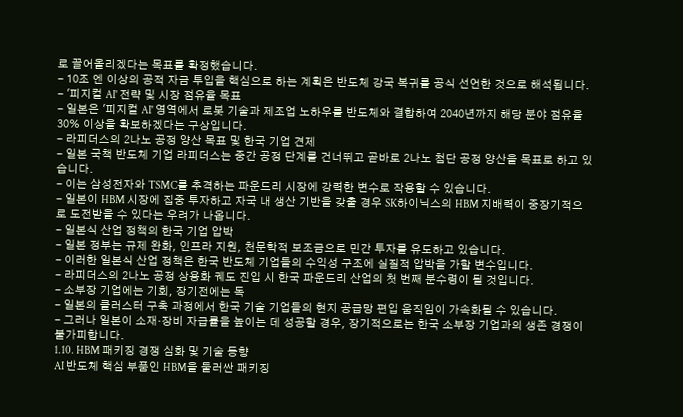로 끌어올리겠다는 목표를 확정했습니다.
- 10조 엔 이상의 공적 자금 투입을 핵심으로 하는 계획은 반도체 강국 복귀를 공식 선언한 것으로 해석됩니다.
- '피지컬 AI' 전략 및 시장 점유율 목표
- 일본은 '피지컬 AI' 영역에서 로봇 기술과 제조업 노하우를 반도체와 결합하여 2040년까지 해당 분야 점유율 30% 이상을 확보하겠다는 구상입니다.
- 라피더스의 2나노 공정 양산 목표 및 한국 기업 견제
- 일본 국책 반도체 기업 라피더스는 중간 공정 단계를 건너뛰고 곧바로 2나노 첨단 공정 양산을 목표로 하고 있습니다.
- 이는 삼성전자와 TSMC를 추격하는 파운드리 시장에 강력한 변수로 작용할 수 있습니다.
- 일본이 HBM 시장에 집중 투자하고 자국 내 생산 기반을 갖출 경우 SK하이닉스의 HBM 지배력이 중장기적으로 도전받을 수 있다는 우려가 나옵니다.
- 일본식 산업 정책의 한국 기업 압박
- 일본 정부는 규제 완화, 인프라 지원, 천문학적 보조금으로 민간 투자를 유도하고 있습니다.
- 이러한 일본식 산업 정책은 한국 반도체 기업들의 수익성 구조에 실질적 압박을 가할 변수입니다.
- 라피더스의 2나노 공정 상용화 궤도 진입 시 한국 파운드리 산업의 첫 번째 분수령이 될 것입니다.
- 소부장 기업에는 기회, 장기전에는 독
- 일본의 클러스터 구축 과정에서 한국 기술 기업들의 현지 공급망 편입 움직임이 가속화될 수 있습니다.
- 그러나 일본이 소재·장비 자급률을 높이는 데 성공할 경우, 장기적으로는 한국 소부장 기업과의 생존 경쟁이 불가피합니다.
1.10. HBM 패키징 경쟁 심화 및 기술 동향
AI 반도체 핵심 부품인 HBM을 둘러싼 패키징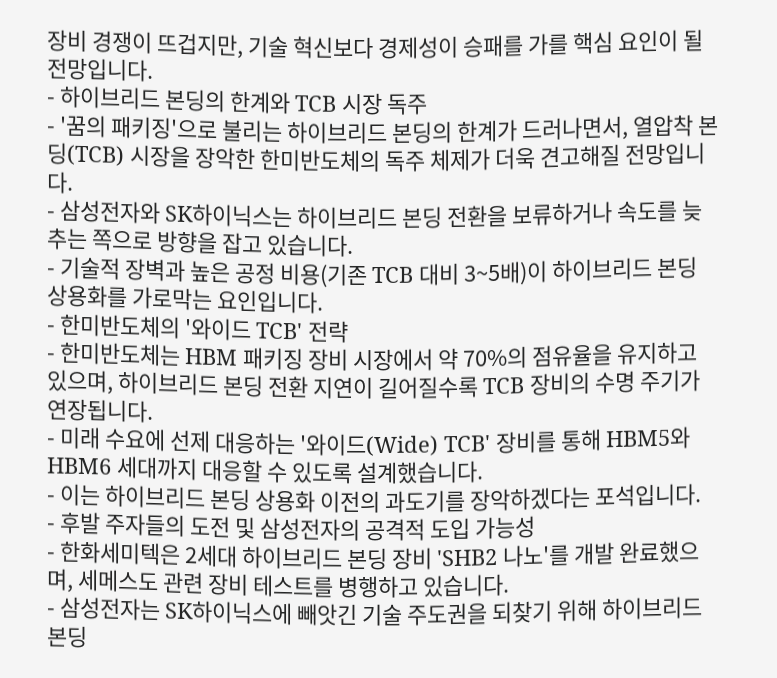장비 경쟁이 뜨겁지만, 기술 혁신보다 경제성이 승패를 가를 핵심 요인이 될 전망입니다.
- 하이브리드 본딩의 한계와 TCB 시장 독주
- '꿈의 패키징'으로 불리는 하이브리드 본딩의 한계가 드러나면서, 열압착 본딩(TCB) 시장을 장악한 한미반도체의 독주 체제가 더욱 견고해질 전망입니다.
- 삼성전자와 SK하이닉스는 하이브리드 본딩 전환을 보류하거나 속도를 늦추는 쪽으로 방향을 잡고 있습니다.
- 기술적 장벽과 높은 공정 비용(기존 TCB 대비 3~5배)이 하이브리드 본딩 상용화를 가로막는 요인입니다.
- 한미반도체의 '와이드 TCB' 전략
- 한미반도체는 HBM 패키징 장비 시장에서 약 70%의 점유율을 유지하고 있으며, 하이브리드 본딩 전환 지연이 길어질수록 TCB 장비의 수명 주기가 연장됩니다.
- 미래 수요에 선제 대응하는 '와이드(Wide) TCB' 장비를 통해 HBM5와 HBM6 세대까지 대응할 수 있도록 설계했습니다.
- 이는 하이브리드 본딩 상용화 이전의 과도기를 장악하겠다는 포석입니다.
- 후발 주자들의 도전 및 삼성전자의 공격적 도입 가능성
- 한화세미텍은 2세대 하이브리드 본딩 장비 'SHB2 나노'를 개발 완료했으며, 세메스도 관련 장비 테스트를 병행하고 있습니다.
- 삼성전자는 SK하이닉스에 빼앗긴 기술 주도권을 되찾기 위해 하이브리드 본딩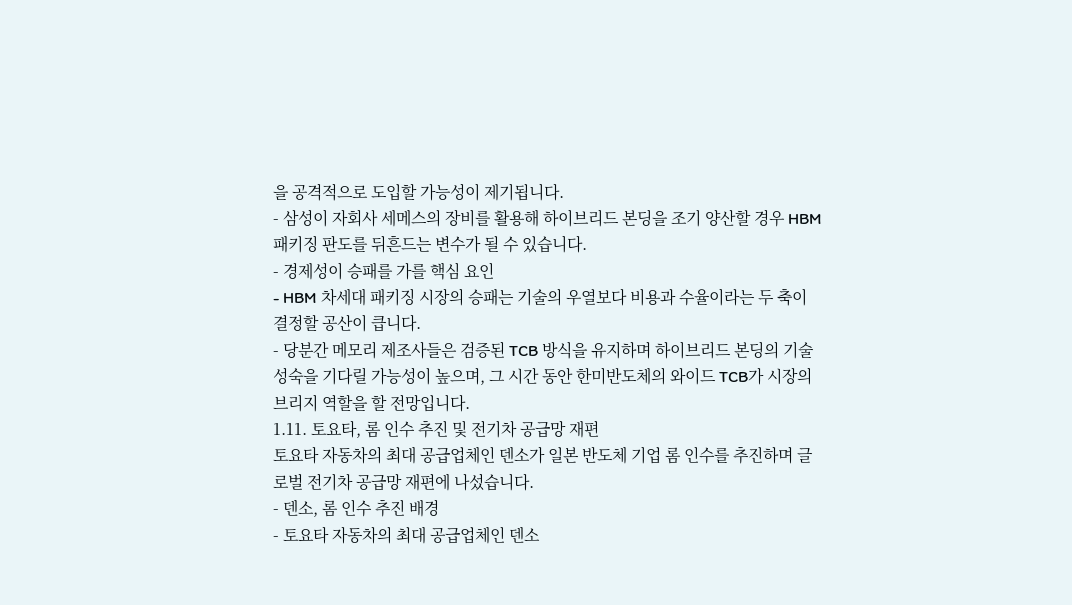을 공격적으로 도입할 가능성이 제기됩니다.
- 삼성이 자회사 세메스의 장비를 활용해 하이브리드 본딩을 조기 양산할 경우 HBM 패키징 판도를 뒤흔드는 변수가 될 수 있습니다.
- 경제성이 승패를 가를 핵심 요인
- HBM 차세대 패키징 시장의 승패는 기술의 우열보다 비용과 수율이라는 두 축이 결정할 공산이 큽니다.
- 당분간 메모리 제조사들은 검증된 TCB 방식을 유지하며 하이브리드 본딩의 기술 성숙을 기다릴 가능성이 높으며, 그 시간 동안 한미반도체의 와이드 TCB가 시장의 브리지 역할을 할 전망입니다.
1.11. 토요타, 롬 인수 추진 및 전기차 공급망 재편
토요타 자동차의 최대 공급업체인 덴소가 일본 반도체 기업 롬 인수를 추진하며 글로벌 전기차 공급망 재편에 나섰습니다.
- 덴소, 롬 인수 추진 배경
- 토요타 자동차의 최대 공급업체인 덴소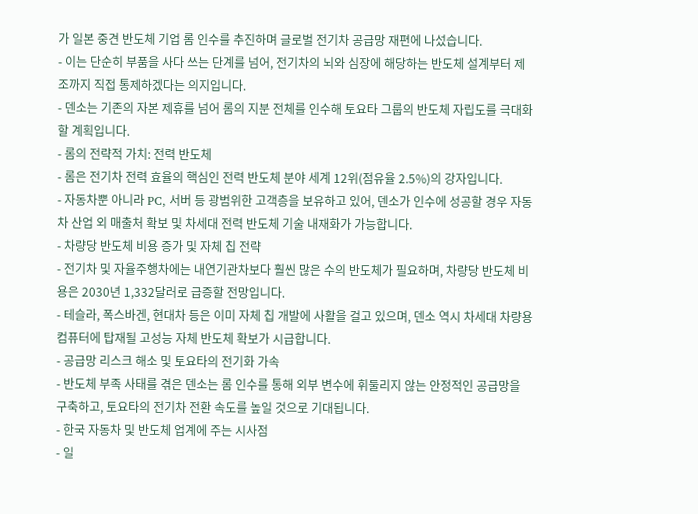가 일본 중견 반도체 기업 롬 인수를 추진하며 글로벌 전기차 공급망 재편에 나섰습니다.
- 이는 단순히 부품을 사다 쓰는 단계를 넘어, 전기차의 뇌와 심장에 해당하는 반도체 설계부터 제조까지 직접 통제하겠다는 의지입니다.
- 덴소는 기존의 자본 제휴를 넘어 롬의 지분 전체를 인수해 토요타 그룹의 반도체 자립도를 극대화할 계획입니다.
- 롬의 전략적 가치: 전력 반도체
- 롬은 전기차 전력 효율의 핵심인 전력 반도체 분야 세계 12위(점유율 2.5%)의 강자입니다.
- 자동차뿐 아니라 PC, 서버 등 광범위한 고객층을 보유하고 있어, 덴소가 인수에 성공할 경우 자동차 산업 외 매출처 확보 및 차세대 전력 반도체 기술 내재화가 가능합니다.
- 차량당 반도체 비용 증가 및 자체 칩 전략
- 전기차 및 자율주행차에는 내연기관차보다 훨씬 많은 수의 반도체가 필요하며, 차량당 반도체 비용은 2030년 1,332달러로 급증할 전망입니다.
- 테슬라, 폭스바겐, 현대차 등은 이미 자체 칩 개발에 사활을 걸고 있으며, 덴소 역시 차세대 차량용 컴퓨터에 탑재될 고성능 자체 반도체 확보가 시급합니다.
- 공급망 리스크 해소 및 토요타의 전기화 가속
- 반도체 부족 사태를 겪은 덴소는 롬 인수를 통해 외부 변수에 휘둘리지 않는 안정적인 공급망을 구축하고, 토요타의 전기차 전환 속도를 높일 것으로 기대됩니다.
- 한국 자동차 및 반도체 업계에 주는 시사점
- 일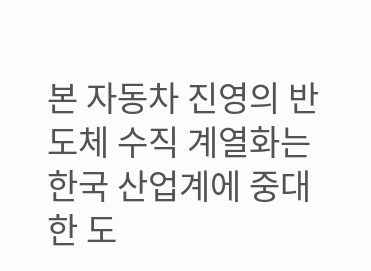본 자동차 진영의 반도체 수직 계열화는 한국 산업계에 중대한 도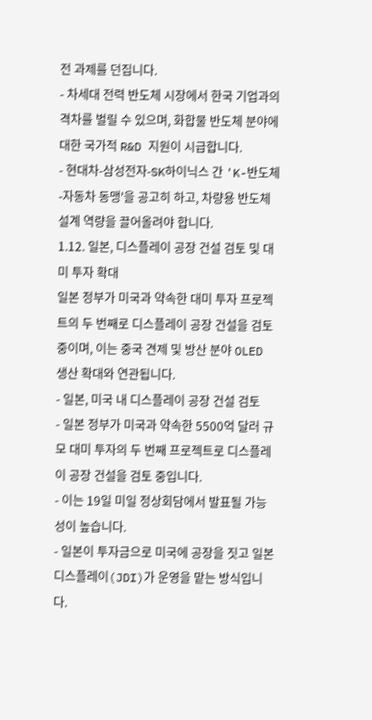전 과제를 던집니다.
- 차세대 전력 반도체 시장에서 한국 기업과의 격차를 벌릴 수 있으며, 화합물 반도체 분야에 대한 국가적 R&D 지원이 시급합니다.
- 현대차-삼성전자-SK하이닉스 간 'K-반도체-자동차 동맹'을 공고히 하고, 차량용 반도체 설계 역량을 끌어올려야 합니다.
1.12. 일본, 디스플레이 공장 건설 검토 및 대미 투자 확대
일본 정부가 미국과 약속한 대미 투자 프로젝트의 두 번째로 디스플레이 공장 건설을 검토 중이며, 이는 중국 견제 및 방산 분야 OLED 생산 확대와 연관됩니다.
- 일본, 미국 내 디스플레이 공장 건설 검토
- 일본 정부가 미국과 약속한 5500억 달러 규모 대미 투자의 두 번째 프로젝트로 디스플레이 공장 건설을 검토 중입니다.
- 이는 19일 미일 정상회담에서 발표될 가능성이 높습니다.
- 일본이 투자금으로 미국에 공장을 짓고 일본디스플레이(JDI)가 운영을 맡는 방식입니다.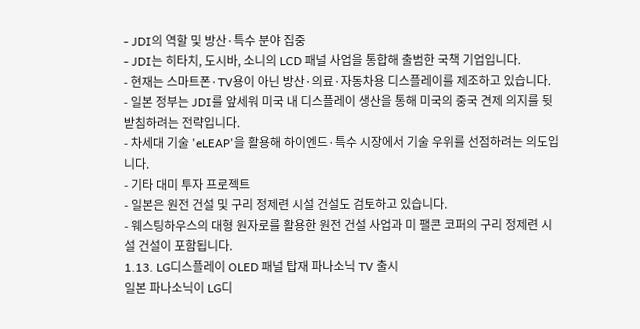- JDI의 역할 및 방산·특수 분야 집중
- JDI는 히타치, 도시바, 소니의 LCD 패널 사업을 통합해 출범한 국책 기업입니다.
- 현재는 스마트폰·TV용이 아닌 방산·의료·자동차용 디스플레이를 제조하고 있습니다.
- 일본 정부는 JDI를 앞세워 미국 내 디스플레이 생산을 통해 미국의 중국 견제 의지를 뒷받침하려는 전략입니다.
- 차세대 기술 'eLEAP'을 활용해 하이엔드·특수 시장에서 기술 우위를 선점하려는 의도입니다.
- 기타 대미 투자 프로젝트
- 일본은 원전 건설 및 구리 정제련 시설 건설도 검토하고 있습니다.
- 웨스팅하우스의 대형 원자로를 활용한 원전 건설 사업과 미 팰콘 코퍼의 구리 정제련 시설 건설이 포함됩니다.
1.13. LG디스플레이 OLED 패널 탑재 파나소닉 TV 출시
일본 파나소닉이 LG디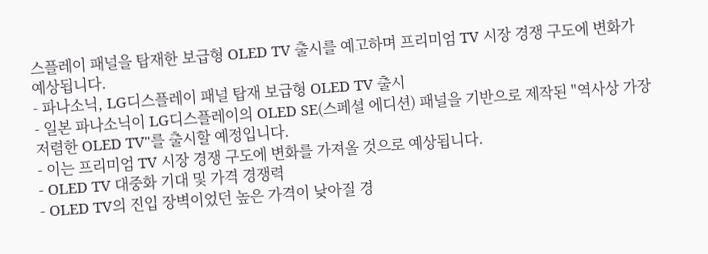스플레이 패널을 탑재한 보급형 OLED TV 출시를 예고하며 프리미엄 TV 시장 경쟁 구도에 변화가 예상됩니다.
- 파나소닉, LG디스플레이 패널 탑재 보급형 OLED TV 출시
- 일본 파나소닉이 LG디스플레이의 OLED SE(스페셜 에디션) 패널을 기반으로 제작된 "역사상 가장 저렴한 OLED TV"를 출시할 예정입니다.
- 이는 프리미엄 TV 시장 경쟁 구도에 변화를 가져올 것으로 예상됩니다.
- OLED TV 대중화 기대 및 가격 경쟁력
- OLED TV의 진입 장벽이었던 높은 가격이 낮아질 경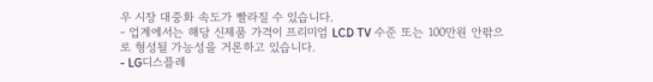우 시장 대중화 속도가 빨라질 수 있습니다.
- 업계에서는 해당 신제품 가격이 프리미엄 LCD TV 수준 또는 100만원 안팎으로 형성될 가능성을 거론하고 있습니다.
- LG디스플레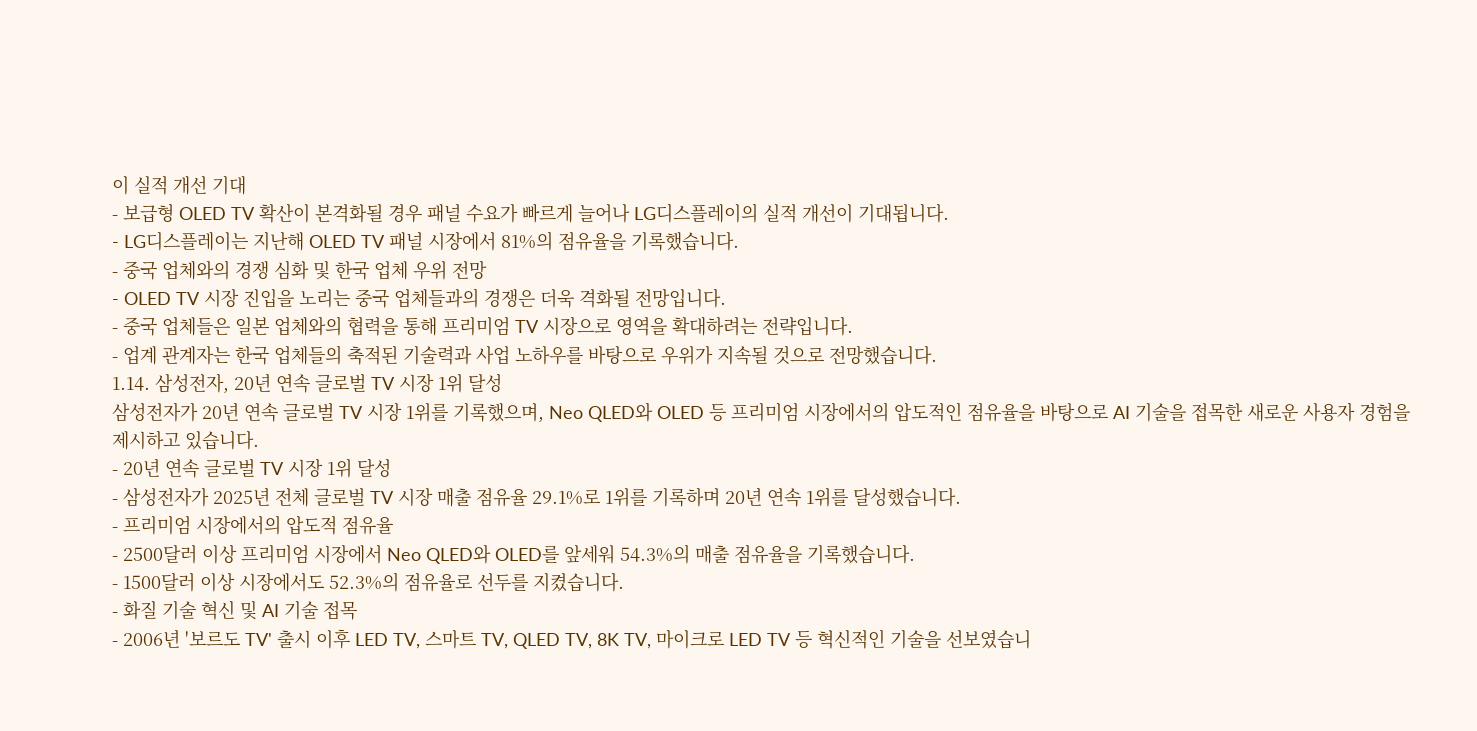이 실적 개선 기대
- 보급형 OLED TV 확산이 본격화될 경우 패널 수요가 빠르게 늘어나 LG디스플레이의 실적 개선이 기대됩니다.
- LG디스플레이는 지난해 OLED TV 패널 시장에서 81%의 점유율을 기록했습니다.
- 중국 업체와의 경쟁 심화 및 한국 업체 우위 전망
- OLED TV 시장 진입을 노리는 중국 업체들과의 경쟁은 더욱 격화될 전망입니다.
- 중국 업체들은 일본 업체와의 협력을 통해 프리미엄 TV 시장으로 영역을 확대하려는 전략입니다.
- 업계 관계자는 한국 업체들의 축적된 기술력과 사업 노하우를 바탕으로 우위가 지속될 것으로 전망했습니다.
1.14. 삼성전자, 20년 연속 글로벌 TV 시장 1위 달성
삼성전자가 20년 연속 글로벌 TV 시장 1위를 기록했으며, Neo QLED와 OLED 등 프리미엄 시장에서의 압도적인 점유율을 바탕으로 AI 기술을 접목한 새로운 사용자 경험을 제시하고 있습니다.
- 20년 연속 글로벌 TV 시장 1위 달성
- 삼성전자가 2025년 전체 글로벌 TV 시장 매출 점유율 29.1%로 1위를 기록하며 20년 연속 1위를 달성했습니다.
- 프리미엄 시장에서의 압도적 점유율
- 2500달러 이상 프리미엄 시장에서 Neo QLED와 OLED를 앞세워 54.3%의 매출 점유율을 기록했습니다.
- 1500달러 이상 시장에서도 52.3%의 점유율로 선두를 지켰습니다.
- 화질 기술 혁신 및 AI 기술 접목
- 2006년 '보르도 TV' 출시 이후 LED TV, 스마트 TV, QLED TV, 8K TV, 마이크로 LED TV 등 혁신적인 기술을 선보였습니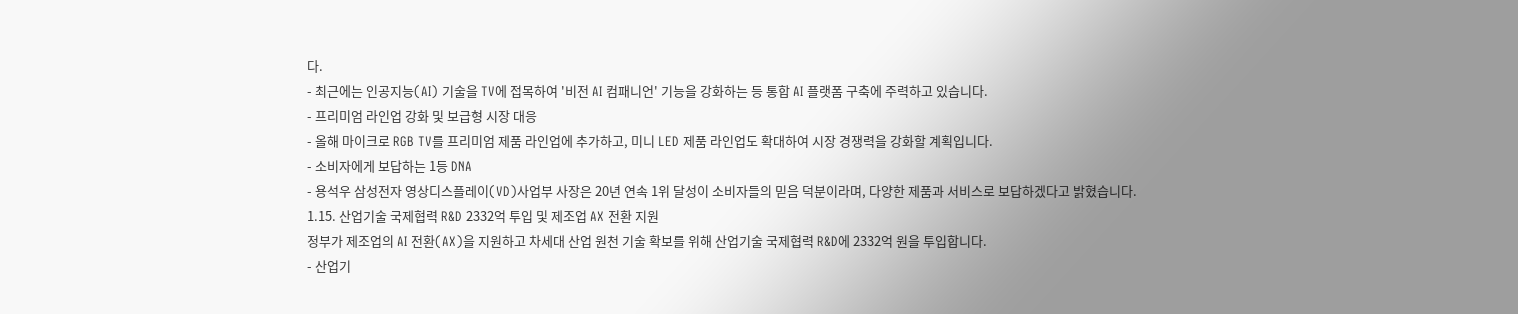다.
- 최근에는 인공지능(AI) 기술을 TV에 접목하여 '비전 AI 컴패니언' 기능을 강화하는 등 통합 AI 플랫폼 구축에 주력하고 있습니다.
- 프리미엄 라인업 강화 및 보급형 시장 대응
- 올해 마이크로 RGB TV를 프리미엄 제품 라인업에 추가하고, 미니 LED 제품 라인업도 확대하여 시장 경쟁력을 강화할 계획입니다.
- 소비자에게 보답하는 1등 DNA
- 용석우 삼성전자 영상디스플레이(VD)사업부 사장은 20년 연속 1위 달성이 소비자들의 믿음 덕분이라며, 다양한 제품과 서비스로 보답하겠다고 밝혔습니다.
1.15. 산업기술 국제협력 R&D 2332억 투입 및 제조업 AX 전환 지원
정부가 제조업의 AI 전환(AX)을 지원하고 차세대 산업 원천 기술 확보를 위해 산업기술 국제협력 R&D에 2332억 원을 투입합니다.
- 산업기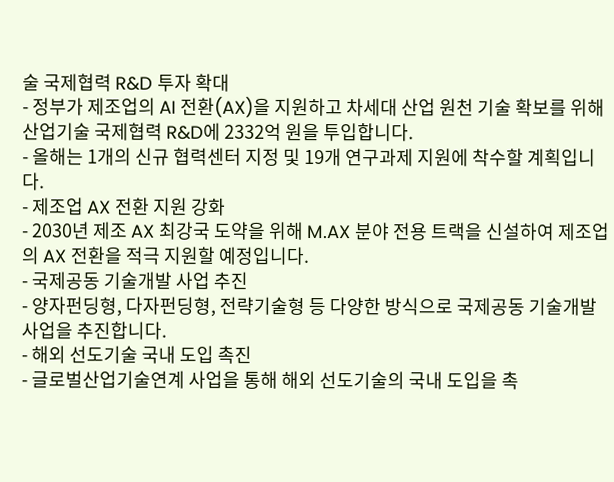술 국제협력 R&D 투자 확대
- 정부가 제조업의 AI 전환(AX)을 지원하고 차세대 산업 원천 기술 확보를 위해 산업기술 국제협력 R&D에 2332억 원을 투입합니다.
- 올해는 1개의 신규 협력센터 지정 및 19개 연구과제 지원에 착수할 계획입니다.
- 제조업 AX 전환 지원 강화
- 2030년 제조 AX 최강국 도약을 위해 M.AX 분야 전용 트랙을 신설하여 제조업의 AX 전환을 적극 지원할 예정입니다.
- 국제공동 기술개발 사업 추진
- 양자펀딩형, 다자펀딩형, 전략기술형 등 다양한 방식으로 국제공동 기술개발 사업을 추진합니다.
- 해외 선도기술 국내 도입 촉진
- 글로벌산업기술연계 사업을 통해 해외 선도기술의 국내 도입을 촉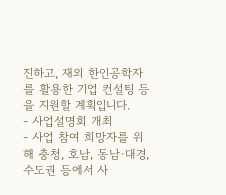진하고, 재외 한인공학자를 활용한 기업 컨설팅 등을 지원할 계획입니다.
- 사업설명회 개최
- 사업 참여 희망자를 위해 충청, 호남, 동남·대경, 수도권 등에서 사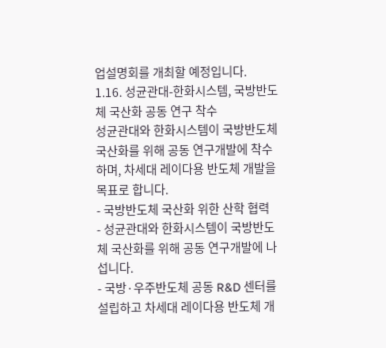업설명회를 개최할 예정입니다.
1.16. 성균관대-한화시스템, 국방반도체 국산화 공동 연구 착수
성균관대와 한화시스템이 국방반도체 국산화를 위해 공동 연구개발에 착수하며, 차세대 레이다용 반도체 개발을 목표로 합니다.
- 국방반도체 국산화 위한 산학 협력
- 성균관대와 한화시스템이 국방반도체 국산화를 위해 공동 연구개발에 나섭니다.
- 국방·우주반도체 공동 R&D 센터를 설립하고 차세대 레이다용 반도체 개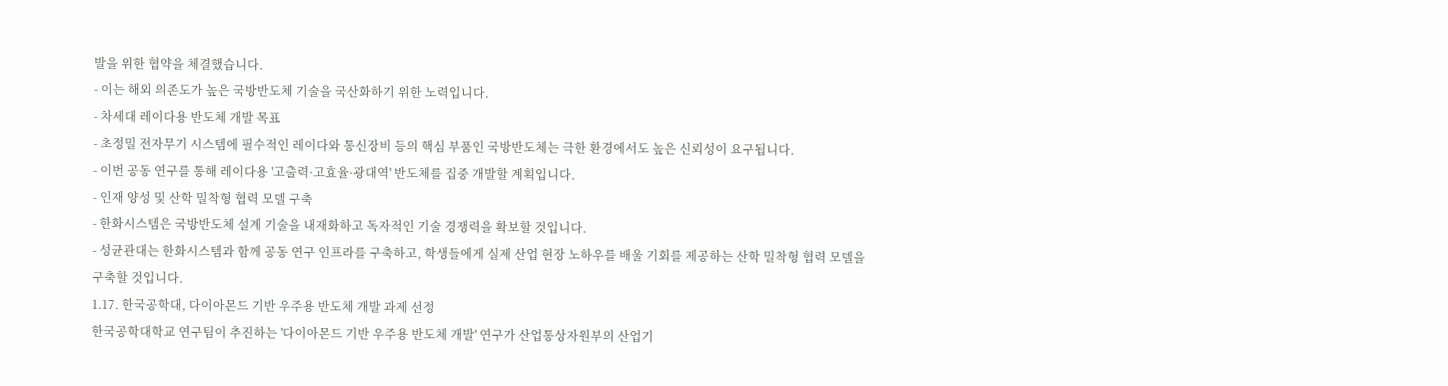발을 위한 협약을 체결했습니다.
- 이는 해외 의존도가 높은 국방반도체 기술을 국산화하기 위한 노력입니다.
- 차세대 레이다용 반도체 개발 목표
- 초정밀 전자무기 시스템에 필수적인 레이다와 통신장비 등의 핵심 부품인 국방반도체는 극한 환경에서도 높은 신뢰성이 요구됩니다.
- 이번 공동 연구를 통해 레이다용 '고출력·고효율·광대역' 반도체를 집중 개발할 계획입니다.
- 인재 양성 및 산학 밀착형 협력 모델 구축
- 한화시스템은 국방반도체 설계 기술을 내재화하고 독자적인 기술 경쟁력을 확보할 것입니다.
- 성균관대는 한화시스템과 함께 공동 연구 인프라를 구축하고, 학생들에게 실제 산업 현장 노하우를 배울 기회를 제공하는 산학 밀착형 협력 모델을 구축할 것입니다.
1.17. 한국공학대, 다이아몬드 기반 우주용 반도체 개발 과제 선정
한국공학대학교 연구팀이 추진하는 '다이아몬드 기반 우주용 반도체 개발' 연구가 산업통상자원부의 산업기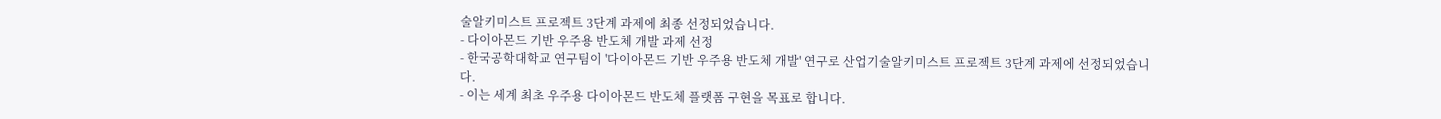술알키미스트 프로젝트 3단계 과제에 최종 선정되었습니다.
- 다이아몬드 기반 우주용 반도체 개발 과제 선정
- 한국공학대학교 연구팀이 '다이아몬드 기반 우주용 반도체 개발' 연구로 산업기술알키미스트 프로젝트 3단계 과제에 선정되었습니다.
- 이는 세계 최초 우주용 다이아몬드 반도체 플랫폼 구현을 목표로 합니다.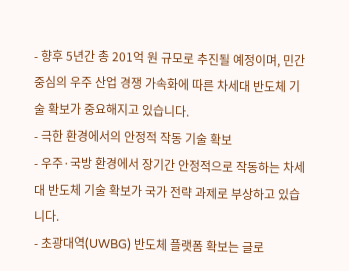- 향후 5년간 총 201억 원 규모로 추진될 예정이며, 민간 중심의 우주 산업 경쟁 가속화에 따른 차세대 반도체 기술 확보가 중요해지고 있습니다.
- 극한 환경에서의 안정적 작동 기술 확보
- 우주·국방 환경에서 장기간 안정적으로 작동하는 차세대 반도체 기술 확보가 국가 전략 과제로 부상하고 있습니다.
- 초광대역(UWBG) 반도체 플랫폼 확보는 글로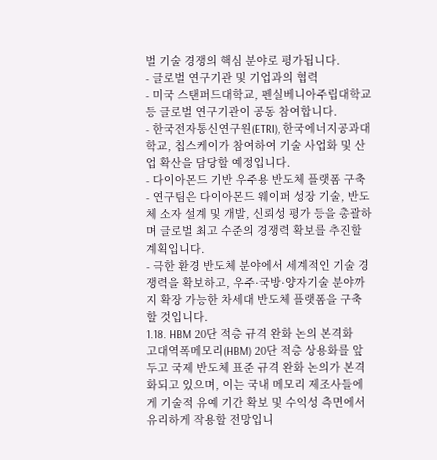벌 기술 경쟁의 핵심 분야로 평가됩니다.
- 글로벌 연구기관 및 기업과의 협력
- 미국 스탠퍼드대학교, 펜실베니아주립대학교 등 글로벌 연구기관이 공동 참여합니다.
- 한국전자통신연구원(ETRI), 한국에너지공과대학교, 칩스케이가 참여하여 기술 사업화 및 산업 확산을 담당할 예정입니다.
- 다이아몬드 기반 우주용 반도체 플랫폼 구축
- 연구팀은 다이아몬드 웨이퍼 성장 기술, 반도체 소자 설계 및 개발, 신뢰성 평가 등을 총괄하며 글로벌 최고 수준의 경쟁력 확보를 추진할 계획입니다.
- 극한 환경 반도체 분야에서 세계적인 기술 경쟁력을 확보하고, 우주·국방·양자기술 분야까지 확장 가능한 차세대 반도체 플랫폼을 구축할 것입니다.
1.18. HBM 20단 적층 규격 완화 논의 본격화
고대역폭메모리(HBM) 20단 적층 상용화를 앞두고 국제 반도체 표준 규격 완화 논의가 본격화되고 있으며, 이는 국내 메모리 제조사들에게 기술적 유예 기간 확보 및 수익성 측면에서 유리하게 작용할 전망입니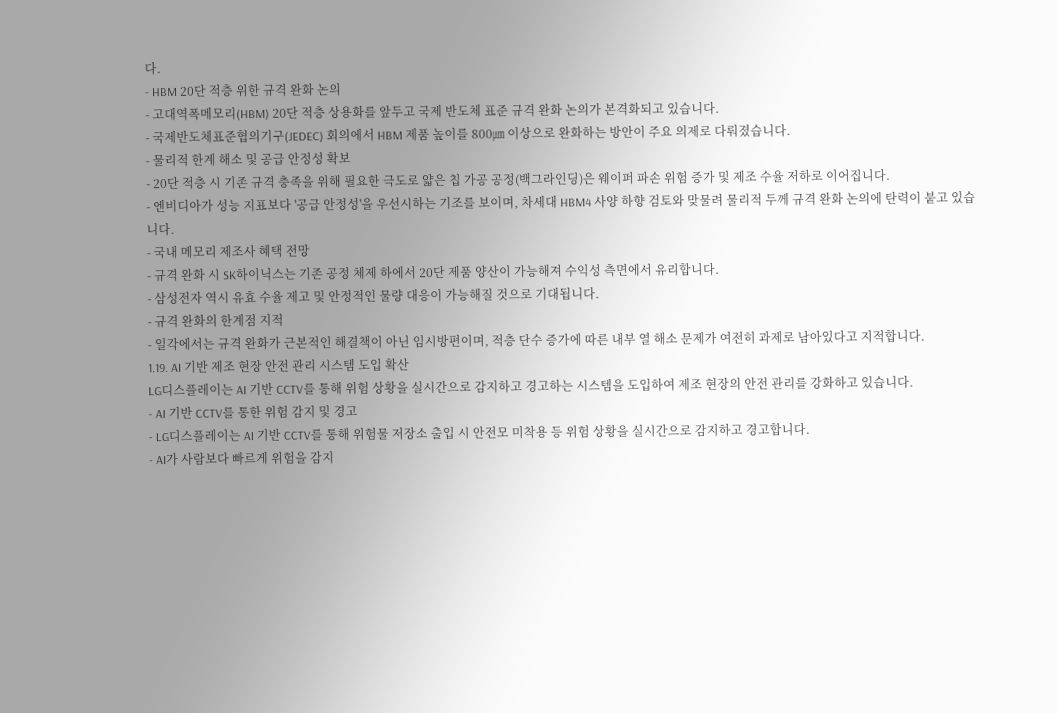다.
- HBM 20단 적층 위한 규격 완화 논의
- 고대역폭메모리(HBM) 20단 적층 상용화를 앞두고 국제 반도체 표준 규격 완화 논의가 본격화되고 있습니다.
- 국제반도체표준협의기구(JEDEC) 회의에서 HBM 제품 높이를 800㎛ 이상으로 완화하는 방안이 주요 의제로 다뤄졌습니다.
- 물리적 한계 해소 및 공급 안정성 확보
- 20단 적층 시 기존 규격 충족을 위해 필요한 극도로 얇은 칩 가공 공정(백그라인딩)은 웨이퍼 파손 위험 증가 및 제조 수율 저하로 이어집니다.
- 엔비디아가 성능 지표보다 '공급 안정성'을 우선시하는 기조를 보이며, 차세대 HBM4 사양 하향 검토와 맞물려 물리적 두께 규격 완화 논의에 탄력이 붙고 있습니다.
- 국내 메모리 제조사 혜택 전망
- 규격 완화 시 SK하이닉스는 기존 공정 체제 하에서 20단 제품 양산이 가능해져 수익성 측면에서 유리합니다.
- 삼성전자 역시 유효 수율 제고 및 안정적인 물량 대응이 가능해질 것으로 기대됩니다.
- 규격 완화의 한계점 지적
- 일각에서는 규격 완화가 근본적인 해결책이 아닌 임시방편이며, 적층 단수 증가에 따른 내부 열 해소 문제가 여전히 과제로 남아있다고 지적합니다.
1.19. AI 기반 제조 현장 안전 관리 시스템 도입 확산
LG디스플레이는 AI 기반 CCTV를 통해 위험 상황을 실시간으로 감지하고 경고하는 시스템을 도입하여 제조 현장의 안전 관리를 강화하고 있습니다.
- AI 기반 CCTV를 통한 위험 감지 및 경고
- LG디스플레이는 AI 기반 CCTV를 통해 위험물 저장소 출입 시 안전모 미착용 등 위험 상황을 실시간으로 감지하고 경고합니다.
- AI가 사람보다 빠르게 위험을 감지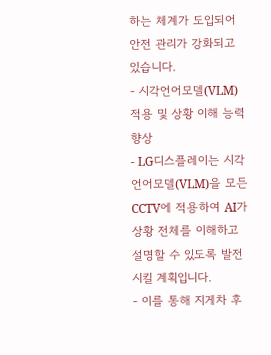하는 체계가 도입되어 안전 관리가 강화되고 있습니다.
- 시각언어모델(VLM) 적용 및 상황 이해 능력 향상
- LG디스플레이는 시각언어모델(VLM)을 모든 CCTV에 적용하여 AI가 상황 전체를 이해하고 설명할 수 있도록 발전시킬 계획입니다.
- 이를 통해 지게차 후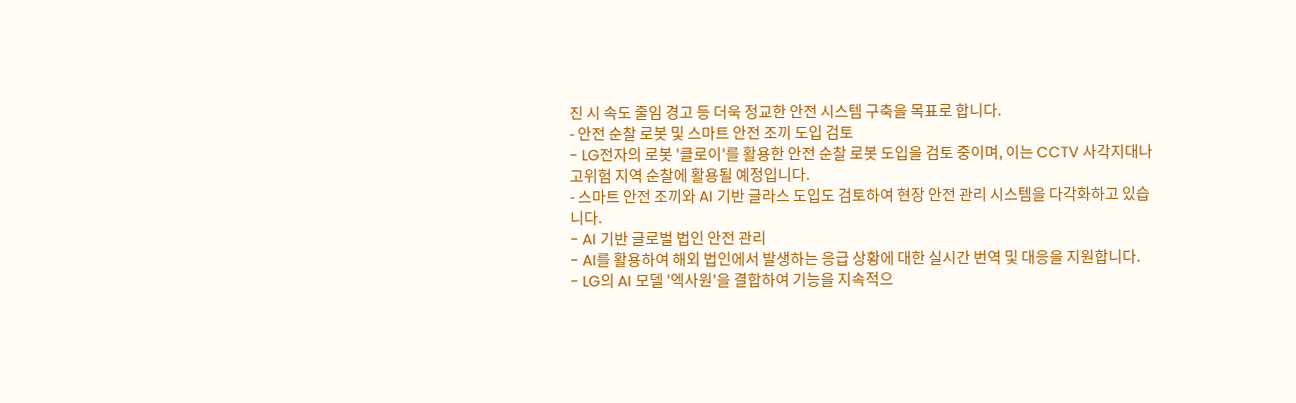진 시 속도 줄임 경고 등 더욱 정교한 안전 시스템 구축을 목표로 합니다.
- 안전 순찰 로봇 및 스마트 안전 조끼 도입 검토
- LG전자의 로봇 '클로이'를 활용한 안전 순찰 로봇 도입을 검토 중이며, 이는 CCTV 사각지대나 고위험 지역 순찰에 활용될 예정입니다.
- 스마트 안전 조끼와 AI 기반 글라스 도입도 검토하여 현장 안전 관리 시스템을 다각화하고 있습니다.
- AI 기반 글로벌 법인 안전 관리
- AI를 활용하여 해외 법인에서 발생하는 응급 상황에 대한 실시간 번역 및 대응을 지원합니다.
- LG의 AI 모델 '엑사원'을 결합하여 기능을 지속적으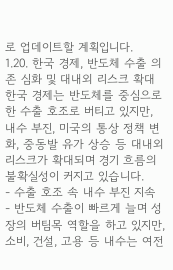로 업데이트할 계획입니다.
1.20. 한국 경제, 반도체 수출 의존 심화 및 대내외 리스크 확대
한국 경제는 반도체를 중심으로 한 수출 호조로 버티고 있지만, 내수 부진, 미국의 통상 정책 변화, 중동발 유가 상승 등 대내외 리스크가 확대되며 경기 흐름의 불확실성이 커지고 있습니다.
- 수출 호조 속 내수 부진 지속
- 반도체 수출이 빠르게 늘며 성장의 버팀목 역할을 하고 있지만, 소비, 건설, 고용 등 내수는 여전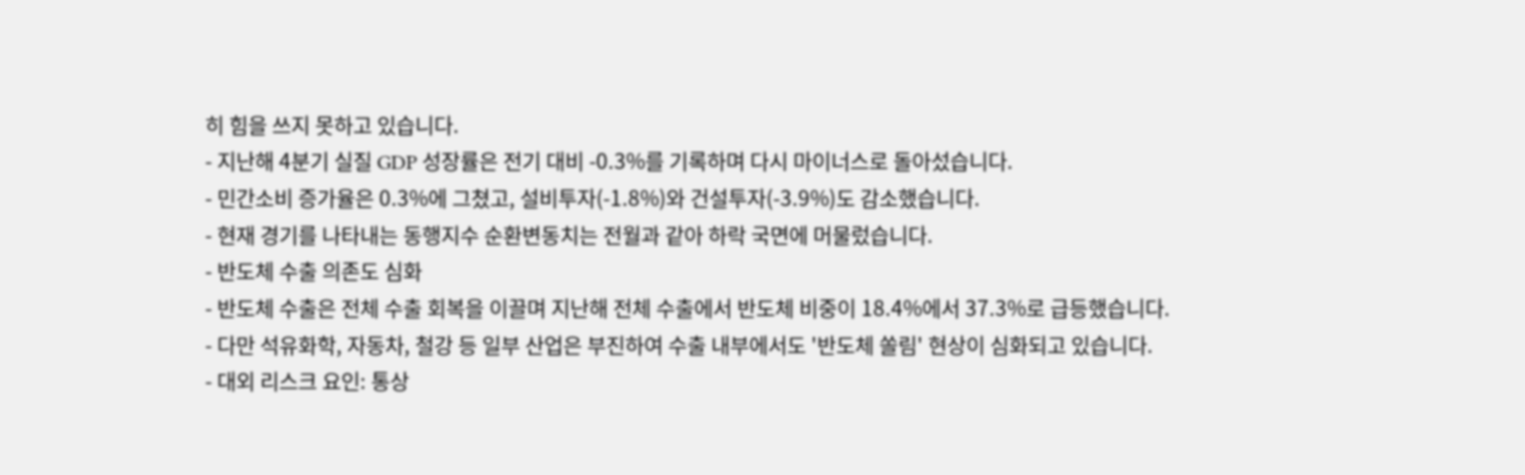히 힘을 쓰지 못하고 있습니다.
- 지난해 4분기 실질 GDP 성장률은 전기 대비 -0.3%를 기록하며 다시 마이너스로 돌아섰습니다.
- 민간소비 증가율은 0.3%에 그쳤고, 설비투자(-1.8%)와 건설투자(-3.9%)도 감소했습니다.
- 현재 경기를 나타내는 동행지수 순환변동치는 전월과 같아 하락 국면에 머물렀습니다.
- 반도체 수출 의존도 심화
- 반도체 수출은 전체 수출 회복을 이끌며 지난해 전체 수출에서 반도체 비중이 18.4%에서 37.3%로 급등했습니다.
- 다만 석유화학, 자동차, 철강 등 일부 산업은 부진하여 수출 내부에서도 '반도체 쏠림' 현상이 심화되고 있습니다.
- 대외 리스크 요인: 통상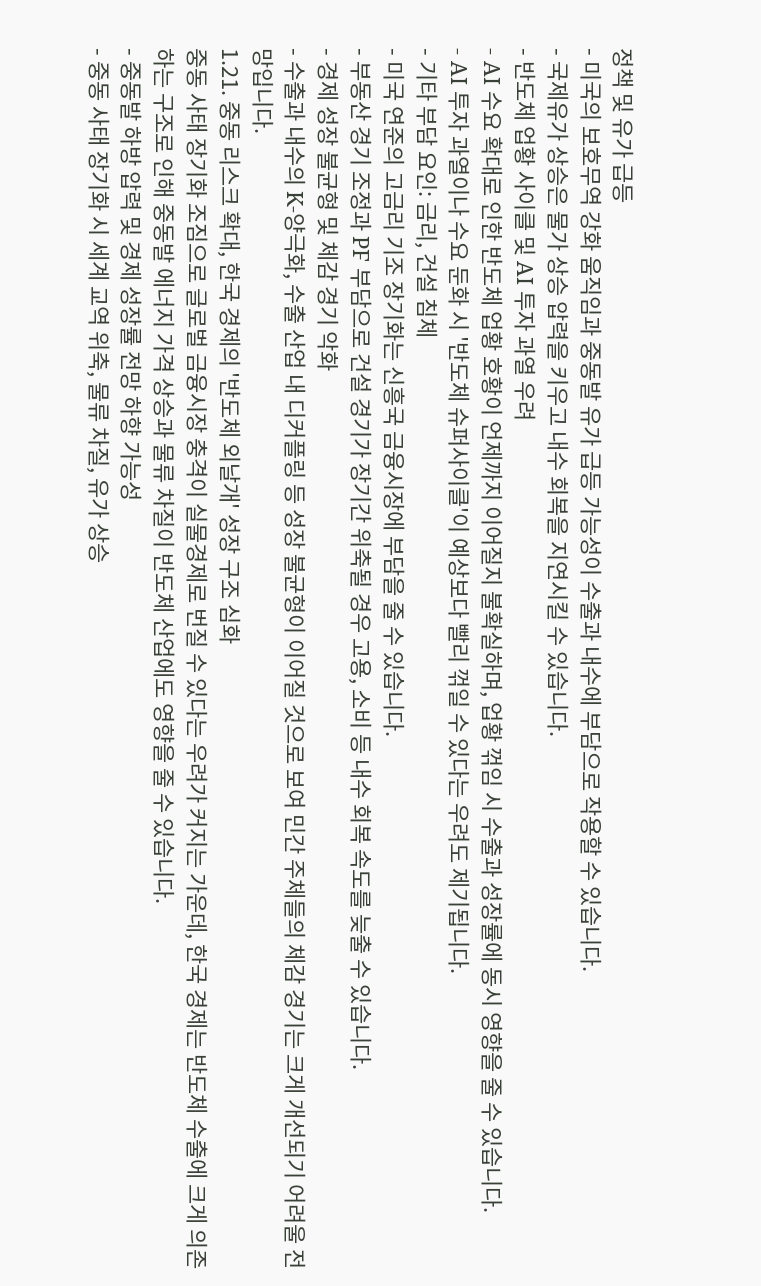정책 및 유가 급등
- 미국의 보호무역 강화 움직임과 중동발 유가 급등 가능성이 수출과 내수에 부담으로 작용할 수 있습니다.
- 국제유가 상승은 물가 상승 압력을 키우고 내수 회복을 지연시킬 수 있습니다.
- 반도체 업황 사이클 및 AI 투자 과열 우려
- AI 수요 확대로 인한 반도체 업황 호황이 언제까지 이어질지 불확실하며, 업황 꺾임 시 수출과 성장률에 동시 영향을 줄 수 있습니다.
- AI 투자 과열이나 수요 둔화 시 '반도체 슈퍼사이클'이 예상보다 빨리 꺾일 수 있다는 우려도 제기됩니다.
- 기타 부담 요인: 금리, 건설 침체
- 미국 연준의 고금리 기조 장기화는 신흥국 금융시장에 부담을 줄 수 있습니다.
- 부동산 경기 조정과 PF 부담으로 건설 경기가 장기간 위축될 경우 고용, 소비 등 내수 회복 속도를 늦출 수 있습니다.
- 경제 성장 불균형 및 체감 경기 악화
- 수출과 내수의 K-양극화, 수출 산업 내 디커플링 등 성장 불균형이 이어질 것으로 보여 민간 주체들의 체감 경기는 크게 개선되기 어려울 전망입니다.
1.21. 중동 리스크 확대, 한국 경제의 '반도체 외날개' 성장 구조 심화
중동 사태 장기화 조짐으로 글로벌 금융시장 충격이 실물경제로 번질 수 있다는 우려가 커지는 가운데, 한국 경제는 반도체 수출에 크게 의존하는 구조로 인해 중동발 에너지 가격 상승과 물류 차질이 반도체 산업에도 영향을 줄 수 있습니다.
- 중동발 하방 압력 및 경제 성장률 전망 하향 가능성
- 중동 사태 장기화 시 세계 교역 위축, 물류 차질, 유가 상승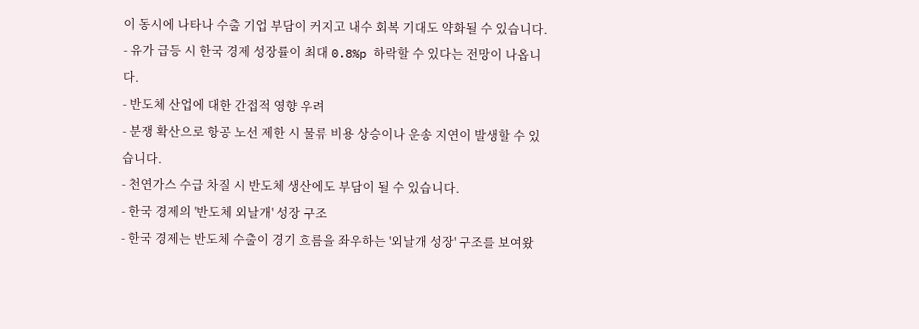이 동시에 나타나 수출 기업 부담이 커지고 내수 회복 기대도 약화될 수 있습니다.
- 유가 급등 시 한국 경제 성장률이 최대 0.8%p 하락할 수 있다는 전망이 나옵니다.
- 반도체 산업에 대한 간접적 영향 우려
- 분쟁 확산으로 항공 노선 제한 시 물류 비용 상승이나 운송 지연이 발생할 수 있습니다.
- 천연가스 수급 차질 시 반도체 생산에도 부담이 될 수 있습니다.
- 한국 경제의 '반도체 외날개' 성장 구조
- 한국 경제는 반도체 수출이 경기 흐름을 좌우하는 '외날개 성장' 구조를 보여왔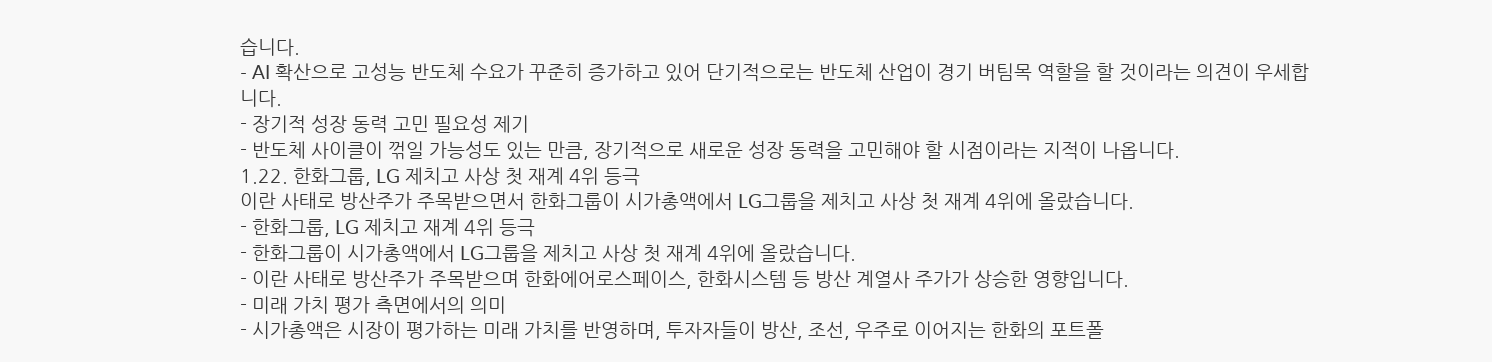습니다.
- AI 확산으로 고성능 반도체 수요가 꾸준히 증가하고 있어 단기적으로는 반도체 산업이 경기 버팀목 역할을 할 것이라는 의견이 우세합니다.
- 장기적 성장 동력 고민 필요성 제기
- 반도체 사이클이 꺾일 가능성도 있는 만큼, 장기적으로 새로운 성장 동력을 고민해야 할 시점이라는 지적이 나옵니다.
1.22. 한화그룹, LG 제치고 사상 첫 재계 4위 등극
이란 사태로 방산주가 주목받으면서 한화그룹이 시가총액에서 LG그룹을 제치고 사상 첫 재계 4위에 올랐습니다.
- 한화그룹, LG 제치고 재계 4위 등극
- 한화그룹이 시가총액에서 LG그룹을 제치고 사상 첫 재계 4위에 올랐습니다.
- 이란 사태로 방산주가 주목받으며 한화에어로스페이스, 한화시스템 등 방산 계열사 주가가 상승한 영향입니다.
- 미래 가치 평가 측면에서의 의미
- 시가총액은 시장이 평가하는 미래 가치를 반영하며, 투자자들이 방산, 조선, 우주로 이어지는 한화의 포트폴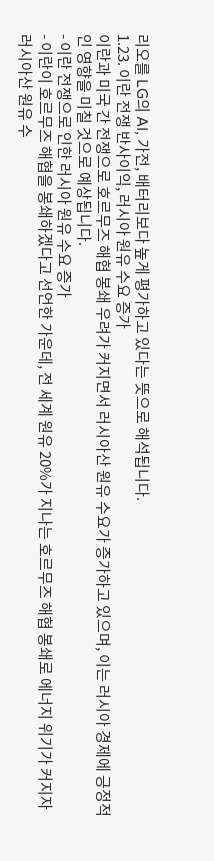리오를 LG의 AI, 가전, 배터리보다 높게 평가하고 있다는 뜻으로 해석됩니다.
1.23. 이란 전쟁 반사이익, 러시아 원유 수요 증가
이란과 미국 간 전쟁으로 호르무즈 해협 봉쇄 우려가 커지면서 러시아산 원유 수요가 증가하고 있으며, 이는 러시아 경제에 긍정적인 영향을 미칠 것으로 예상됩니다.
- 이란 전쟁으로 인한 러시아 원유 수요 증가
- 이란이 호르무즈 해협을 봉쇄하겠다고 선언한 가운데, 전 세계 원유 20%가 지나는 호르무즈 해협 봉쇄로 에너지 위기가 커지자 러시아산 원유 수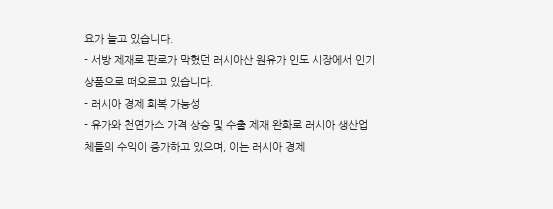요가 늘고 있습니다.
- 서방 제재로 판로가 막혔던 러시아산 원유가 인도 시장에서 인기 상품으로 떠오르고 있습니다.
- 러시아 경제 회복 가능성
- 유가와 천연가스 가격 상승 및 수출 제재 완화로 러시아 생산업체들의 수익이 증가하고 있으며, 이는 러시아 경제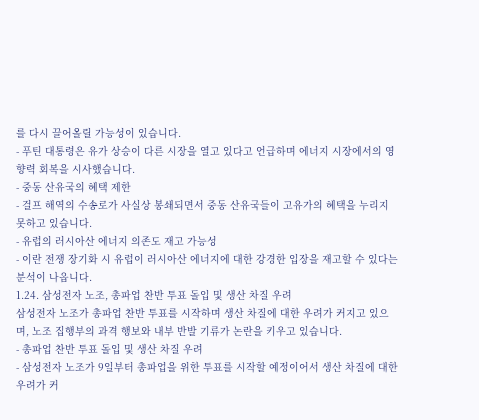를 다시 끌어올릴 가능성이 있습니다.
- 푸틴 대통령은 유가 상승이 다른 시장을 열고 있다고 언급하며 에너지 시장에서의 영향력 회복을 시사했습니다.
- 중동 산유국의 혜택 제한
- 걸프 해역의 수송로가 사실상 봉쇄되면서 중동 산유국들이 고유가의 혜택을 누리지 못하고 있습니다.
- 유럽의 러시아산 에너지 의존도 재고 가능성
- 이란 전쟁 장기화 시 유럽이 러시아산 에너지에 대한 강경한 입장을 재고할 수 있다는 분석이 나옵니다.
1.24. 삼성전자 노조, 총파업 찬반 투표 돌입 및 생산 차질 우려
삼성전자 노조가 총파업 찬반 투표를 시작하며 생산 차질에 대한 우려가 커지고 있으며, 노조 집행부의 과격 행보와 내부 반발 기류가 논란을 키우고 있습니다.
- 총파업 찬반 투표 돌입 및 생산 차질 우려
- 삼성전자 노조가 9일부터 총파업을 위한 투표를 시작할 예정이어서 생산 차질에 대한 우려가 커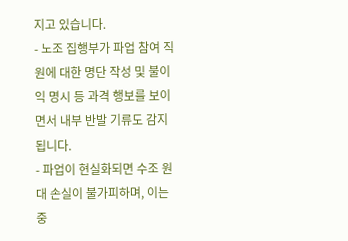지고 있습니다.
- 노조 집행부가 파업 참여 직원에 대한 명단 작성 및 불이익 명시 등 과격 행보를 보이면서 내부 반발 기류도 감지됩니다.
- 파업이 현실화되면 수조 원대 손실이 불가피하며, 이는 중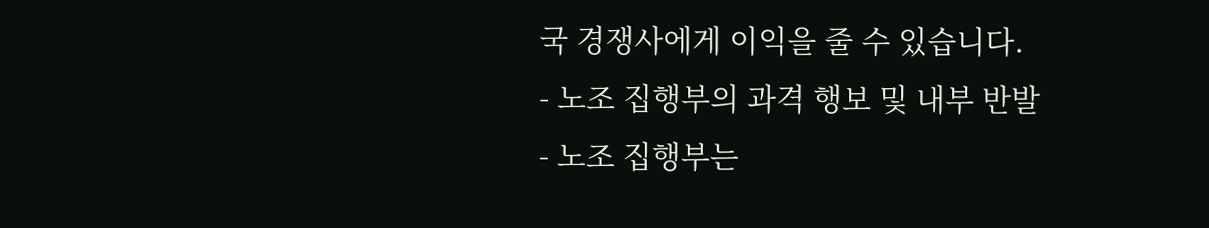국 경쟁사에게 이익을 줄 수 있습니다.
- 노조 집행부의 과격 행보 및 내부 반발
- 노조 집행부는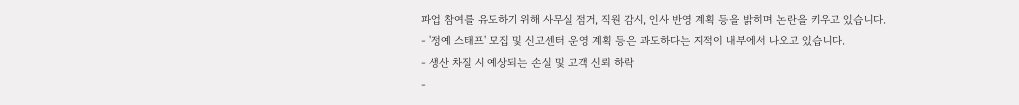파업 참여를 유도하기 위해 사무실 점거, 직원 감시, 인사 반영 계획 등을 밝히며 논란을 키우고 있습니다.
- '정예 스태프' 모집 및 신고센터 운영 계획 등은 과도하다는 지적이 내부에서 나오고 있습니다.
- 생산 차질 시 예상되는 손실 및 고객 신뢰 하락
-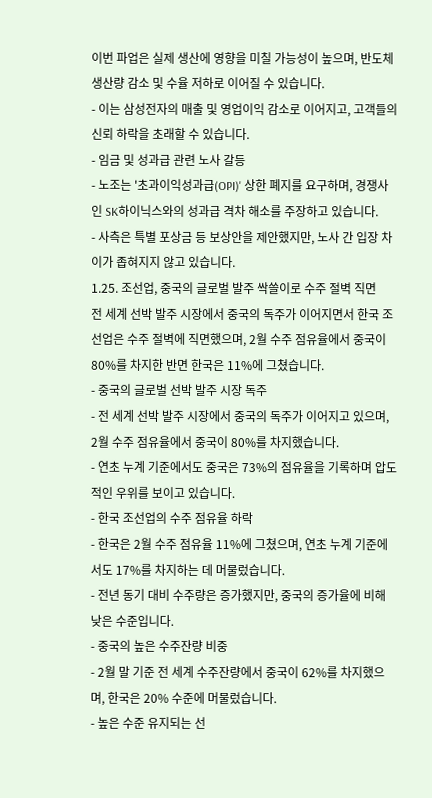이번 파업은 실제 생산에 영향을 미칠 가능성이 높으며, 반도체 생산량 감소 및 수율 저하로 이어질 수 있습니다.
- 이는 삼성전자의 매출 및 영업이익 감소로 이어지고, 고객들의 신뢰 하락을 초래할 수 있습니다.
- 임금 및 성과급 관련 노사 갈등
- 노조는 '초과이익성과급(OPI)' 상한 폐지를 요구하며, 경쟁사인 SK하이닉스와의 성과급 격차 해소를 주장하고 있습니다.
- 사측은 특별 포상금 등 보상안을 제안했지만, 노사 간 입장 차이가 좁혀지지 않고 있습니다.
1.25. 조선업, 중국의 글로벌 발주 싹쓸이로 수주 절벽 직면
전 세계 선박 발주 시장에서 중국의 독주가 이어지면서 한국 조선업은 수주 절벽에 직면했으며, 2월 수주 점유율에서 중국이 80%를 차지한 반면 한국은 11%에 그쳤습니다.
- 중국의 글로벌 선박 발주 시장 독주
- 전 세계 선박 발주 시장에서 중국의 독주가 이어지고 있으며, 2월 수주 점유율에서 중국이 80%를 차지했습니다.
- 연초 누계 기준에서도 중국은 73%의 점유율을 기록하며 압도적인 우위를 보이고 있습니다.
- 한국 조선업의 수주 점유율 하락
- 한국은 2월 수주 점유율 11%에 그쳤으며, 연초 누계 기준에서도 17%를 차지하는 데 머물렀습니다.
- 전년 동기 대비 수주량은 증가했지만, 중국의 증가율에 비해 낮은 수준입니다.
- 중국의 높은 수주잔량 비중
- 2월 말 기준 전 세계 수주잔량에서 중국이 62%를 차지했으며, 한국은 20% 수준에 머물렀습니다.
- 높은 수준 유지되는 선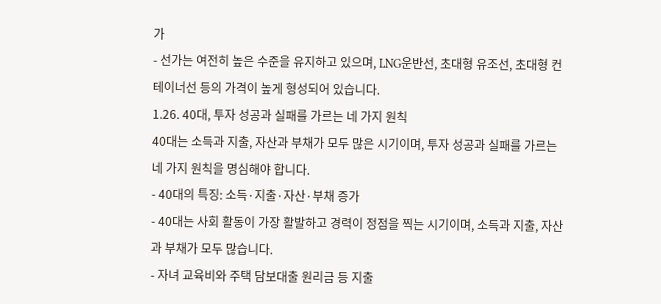가
- 선가는 여전히 높은 수준을 유지하고 있으며, LNG운반선, 초대형 유조선, 초대형 컨테이너선 등의 가격이 높게 형성되어 있습니다.
1.26. 40대, 투자 성공과 실패를 가르는 네 가지 원칙
40대는 소득과 지출, 자산과 부채가 모두 많은 시기이며, 투자 성공과 실패를 가르는 네 가지 원칙을 명심해야 합니다.
- 40대의 특징: 소득·지출·자산·부채 증가
- 40대는 사회 활동이 가장 활발하고 경력이 정점을 찍는 시기이며, 소득과 지출, 자산과 부채가 모두 많습니다.
- 자녀 교육비와 주택 담보대출 원리금 등 지출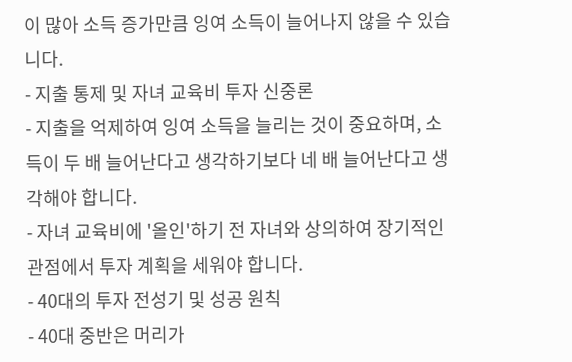이 많아 소득 증가만큼 잉여 소득이 늘어나지 않을 수 있습니다.
- 지출 통제 및 자녀 교육비 투자 신중론
- 지출을 억제하여 잉여 소득을 늘리는 것이 중요하며, 소득이 두 배 늘어난다고 생각하기보다 네 배 늘어난다고 생각해야 합니다.
- 자녀 교육비에 '올인'하기 전 자녀와 상의하여 장기적인 관점에서 투자 계획을 세워야 합니다.
- 40대의 투자 전성기 및 성공 원칙
- 40대 중반은 머리가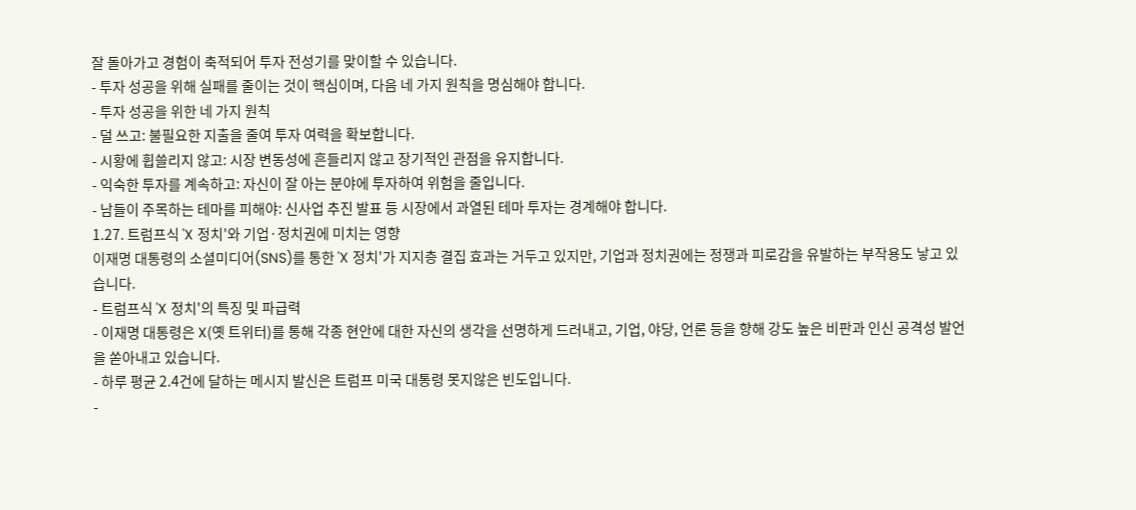잘 돌아가고 경험이 축적되어 투자 전성기를 맞이할 수 있습니다.
- 투자 성공을 위해 실패를 줄이는 것이 핵심이며, 다음 네 가지 원칙을 명심해야 합니다.
- 투자 성공을 위한 네 가지 원칙
- 덜 쓰고: 불필요한 지출을 줄여 투자 여력을 확보합니다.
- 시황에 휩쓸리지 않고: 시장 변동성에 흔들리지 않고 장기적인 관점을 유지합니다.
- 익숙한 투자를 계속하고: 자신이 잘 아는 분야에 투자하여 위험을 줄입니다.
- 남들이 주목하는 테마를 피해야: 신사업 추진 발표 등 시장에서 과열된 테마 투자는 경계해야 합니다.
1.27. 트럼프식 'X 정치'와 기업·정치권에 미치는 영향
이재명 대통령의 소셜미디어(SNS)를 통한 'X 정치'가 지지층 결집 효과는 거두고 있지만, 기업과 정치권에는 정쟁과 피로감을 유발하는 부작용도 낳고 있습니다.
- 트럼프식 'X 정치'의 특징 및 파급력
- 이재명 대통령은 X(옛 트위터)를 통해 각종 현안에 대한 자신의 생각을 선명하게 드러내고, 기업, 야당, 언론 등을 향해 강도 높은 비판과 인신 공격성 발언을 쏟아내고 있습니다.
- 하루 평균 2.4건에 달하는 메시지 발신은 트럼프 미국 대통령 못지않은 빈도입니다.
-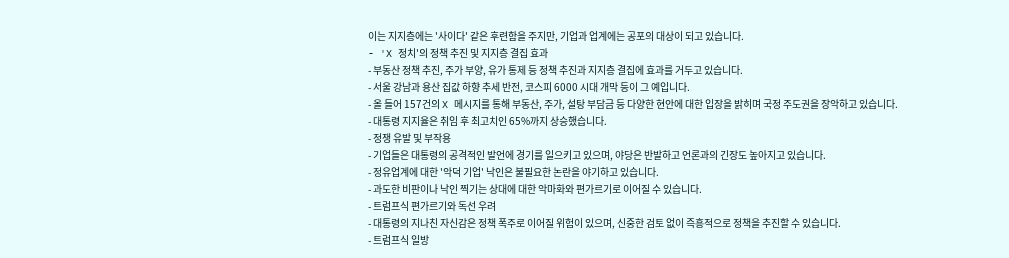이는 지지층에는 '사이다' 같은 후련함을 주지만, 기업과 업계에는 공포의 대상이 되고 있습니다.
- 'X 정치'의 정책 추진 및 지지층 결집 효과
- 부동산 정책 추진, 주가 부양, 유가 통제 등 정책 추진과 지지층 결집에 효과를 거두고 있습니다.
- 서울 강남과 용산 집값 하향 추세 반전, 코스피 6000 시대 개막 등이 그 예입니다.
- 올 들어 157건의 X 메시지를 통해 부동산, 주가, 설탕 부담금 등 다양한 현안에 대한 입장을 밝히며 국정 주도권을 장악하고 있습니다.
- 대통령 지지율은 취임 후 최고치인 65%까지 상승했습니다.
- 정쟁 유발 및 부작용
- 기업들은 대통령의 공격적인 발언에 경기를 일으키고 있으며, 야당은 반발하고 언론과의 긴장도 높아지고 있습니다.
- 정유업계에 대한 '악덕 기업' 낙인은 불필요한 논란을 야기하고 있습니다.
- 과도한 비판이나 낙인 찍기는 상대에 대한 악마화와 편가르기로 이어질 수 있습니다.
- 트럼프식 편가르기와 독선 우려
- 대통령의 지나친 자신감은 정책 폭주로 이어질 위험이 있으며, 신중한 검토 없이 즉흥적으로 정책을 추진할 수 있습니다.
- 트럼프식 일방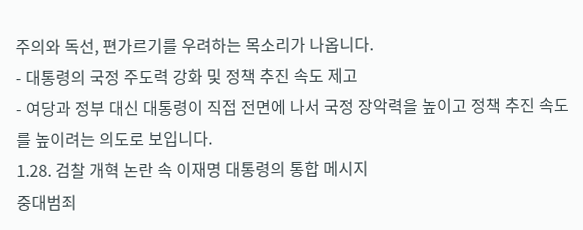주의와 독선, 편가르기를 우려하는 목소리가 나옵니다.
- 대통령의 국정 주도력 강화 및 정책 추진 속도 제고
- 여당과 정부 대신 대통령이 직접 전면에 나서 국정 장악력을 높이고 정책 추진 속도를 높이려는 의도로 보입니다.
1.28. 검찰 개혁 논란 속 이재명 대통령의 통합 메시지
중대범죄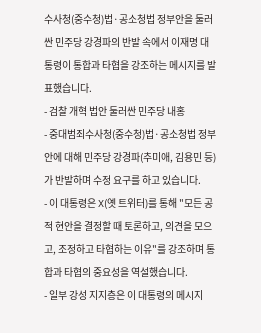수사청(중수청)법·공소청법 정부안을 둘러싼 민주당 강경파의 반발 속에서 이재명 대통령이 통합과 타협을 강조하는 메시지를 발표했습니다.
- 검찰 개혁 법안 둘러싼 민주당 내홍
- 중대범죄수사청(중수청)법·공소청법 정부안에 대해 민주당 강경파(추미애, 김용민 등)가 반발하며 수정 요구를 하고 있습니다.
- 이 대통령은 X(옛 트위터)를 통해 "모든 공적 현안을 결정할 때 토론하고, 의견을 모으고, 조정하고 타협하는 이유"를 강조하며 통합과 타협의 중요성을 역설했습니다.
- 일부 강성 지지층은 이 대통령의 메시지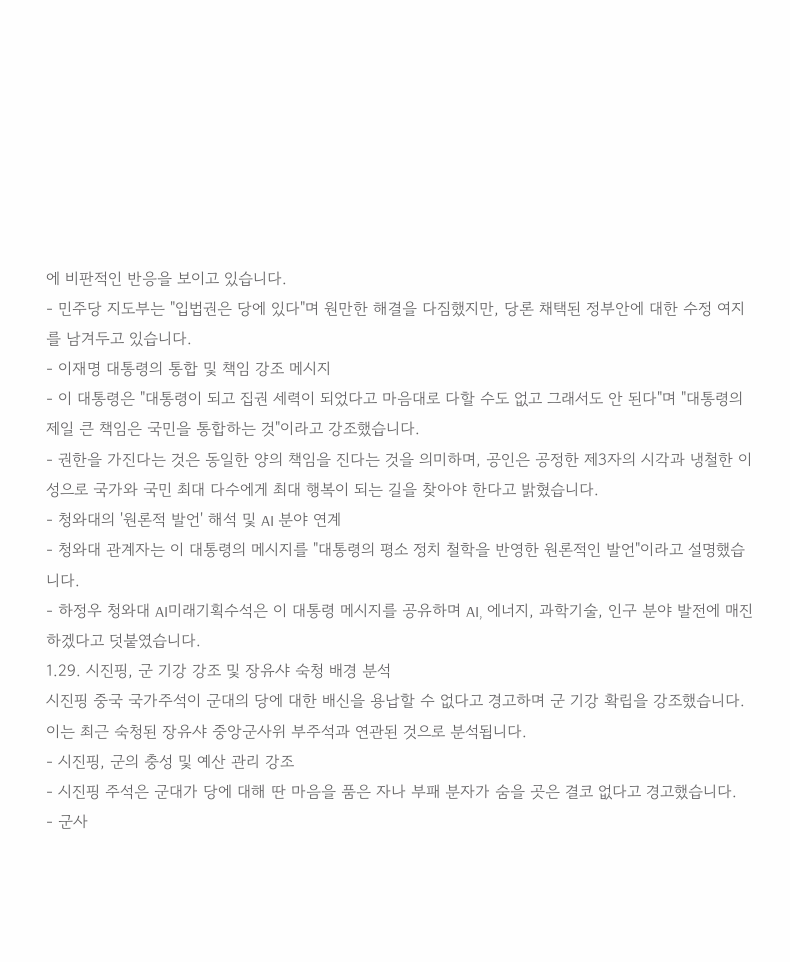에 비판적인 반응을 보이고 있습니다.
- 민주당 지도부는 "입법권은 당에 있다"며 원만한 해결을 다짐했지만, 당론 채택된 정부안에 대한 수정 여지를 남겨두고 있습니다.
- 이재명 대통령의 통합 및 책임 강조 메시지
- 이 대통령은 "대통령이 되고 집권 세력이 되었다고 마음대로 다할 수도 없고 그래서도 안 된다"며 "대통령의 제일 큰 책임은 국민을 통합하는 것"이라고 강조했습니다.
- 권한을 가진다는 것은 동일한 양의 책임을 진다는 것을 의미하며, 공인은 공정한 제3자의 시각과 냉철한 이성으로 국가와 국민 최대 다수에게 최대 행복이 되는 길을 찾아야 한다고 밝혔습니다.
- 청와대의 '원론적 발언' 해석 및 AI 분야 연계
- 청와대 관계자는 이 대통령의 메시지를 "대통령의 평소 정치 철학을 반영한 원론적인 발언"이라고 설명했습니다.
- 하정우 청와대 AI미래기획수석은 이 대통령 메시지를 공유하며 AI, 에너지, 과학기술, 인구 분야 발전에 매진하겠다고 덧붙였습니다.
1.29. 시진핑, 군 기강 강조 및 장유샤 숙청 배경 분석
시진핑 중국 국가주석이 군대의 당에 대한 배신을 용납할 수 없다고 경고하며 군 기강 확립을 강조했습니다. 이는 최근 숙청된 장유샤 중앙군사위 부주석과 연관된 것으로 분석됩니다.
- 시진핑, 군의 충성 및 예산 관리 강조
- 시진핑 주석은 군대가 당에 대해 딴 마음을 품은 자나 부패 분자가 숨을 곳은 결코 없다고 경고했습니다.
- 군사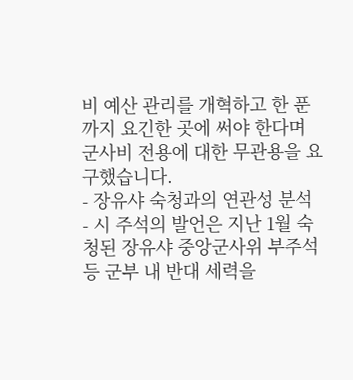비 예산 관리를 개혁하고 한 푼까지 요긴한 곳에 써야 한다며 군사비 전용에 대한 무관용을 요구했습니다.
- 장유샤 숙청과의 연관성 분석
- 시 주석의 발언은 지난 1월 숙청된 장유샤 중앙군사위 부주석 등 군부 내 반대 세력을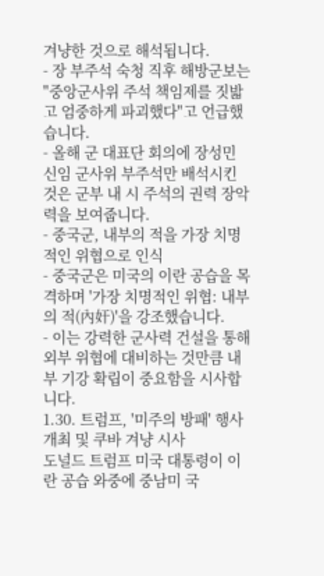겨냥한 것으로 해석됩니다.
- 장 부주석 숙청 직후 해방군보는 "중앙군사위 주석 책임제를 짓밟고 엄중하게 파괴했다"고 언급했습니다.
- 올해 군 대표단 회의에 장성민 신임 군사위 부주석만 배석시킨 것은 군부 내 시 주석의 권력 장악력을 보여줍니다.
- 중국군, 내부의 적을 가장 치명적인 위협으로 인식
- 중국군은 미국의 이란 공습을 목격하며 '가장 치명적인 위협: 내부의 적(內奸)'을 강조했습니다.
- 이는 강력한 군사력 건설을 통해 외부 위협에 대비하는 것만큼 내부 기강 확립이 중요함을 시사합니다.
1.30. 트럼프, '미주의 방패' 행사 개최 및 쿠바 겨냥 시사
도널드 트럼프 미국 대통령이 이란 공습 와중에 중남미 국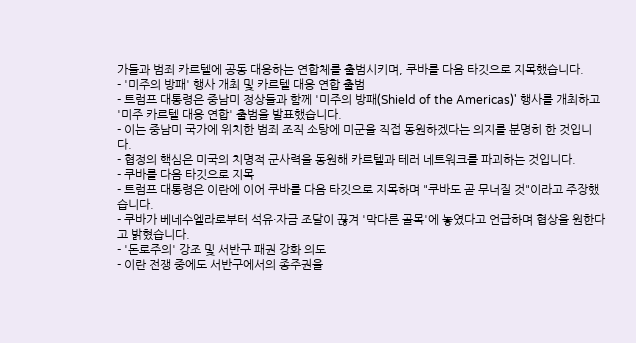가들과 범죄 카르텔에 공동 대응하는 연합체를 출범시키며, 쿠바를 다음 타깃으로 지목했습니다.
- '미주의 방패' 행사 개최 및 카르텔 대응 연합 출범
- 트럼프 대통령은 중남미 정상들과 함께 '미주의 방패(Shield of the Americas)' 행사를 개최하고 '미주 카르텔 대응 연합' 출범을 발표했습니다.
- 이는 중남미 국가에 위치한 범죄 조직 소탕에 미군을 직접 동원하겠다는 의지를 분명히 한 것입니다.
- 협정의 핵심은 미국의 치명적 군사력을 동원해 카르텔과 테러 네트워크를 파괴하는 것입니다.
- 쿠바를 다음 타깃으로 지목
- 트럼프 대통령은 이란에 이어 쿠바를 다음 타깃으로 지목하며 "쿠바도 곧 무너질 것"이라고 주장했습니다.
- 쿠바가 베네수엘라로부터 석유·자금 조달이 끊겨 '막다른 골목'에 놓였다고 언급하며 협상을 원한다고 밝혔습니다.
- '돈로주의' 강조 및 서반구 패권 강화 의도
- 이란 전쟁 중에도 서반구에서의 종주권을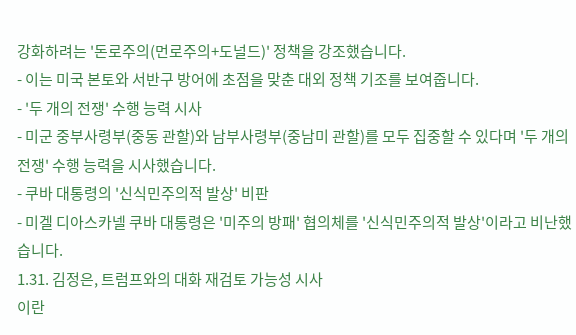강화하려는 '돈로주의(먼로주의+도널드)' 정책을 강조했습니다.
- 이는 미국 본토와 서반구 방어에 초점을 맞춘 대외 정책 기조를 보여줍니다.
- '두 개의 전쟁' 수행 능력 시사
- 미군 중부사령부(중동 관할)와 남부사령부(중남미 관할)를 모두 집중할 수 있다며 '두 개의 전쟁' 수행 능력을 시사했습니다.
- 쿠바 대통령의 '신식민주의적 발상' 비판
- 미겔 디아스카넬 쿠바 대통령은 '미주의 방패' 협의체를 '신식민주의적 발상'이라고 비난했습니다.
1.31. 김정은, 트럼프와의 대화 재검토 가능성 시사
이란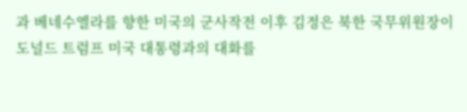과 베네수엘라를 향한 미국의 군사작전 이후 김정은 북한 국무위원장이 도널드 트럼프 미국 대통령과의 대화를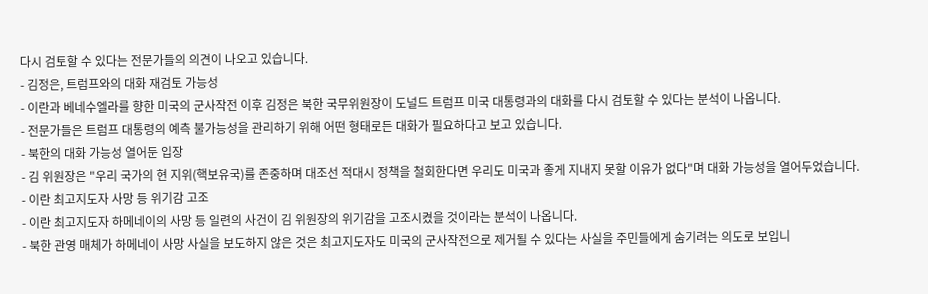다시 검토할 수 있다는 전문가들의 의견이 나오고 있습니다.
- 김정은, 트럼프와의 대화 재검토 가능성
- 이란과 베네수엘라를 향한 미국의 군사작전 이후 김정은 북한 국무위원장이 도널드 트럼프 미국 대통령과의 대화를 다시 검토할 수 있다는 분석이 나옵니다.
- 전문가들은 트럼프 대통령의 예측 불가능성을 관리하기 위해 어떤 형태로든 대화가 필요하다고 보고 있습니다.
- 북한의 대화 가능성 열어둔 입장
- 김 위원장은 "우리 국가의 현 지위(핵보유국)를 존중하며 대조선 적대시 정책을 철회한다면 우리도 미국과 좋게 지내지 못할 이유가 없다"며 대화 가능성을 열어두었습니다.
- 이란 최고지도자 사망 등 위기감 고조
- 이란 최고지도자 하메네이의 사망 등 일련의 사건이 김 위원장의 위기감을 고조시켰을 것이라는 분석이 나옵니다.
- 북한 관영 매체가 하메네이 사망 사실을 보도하지 않은 것은 최고지도자도 미국의 군사작전으로 제거될 수 있다는 사실을 주민들에게 숨기려는 의도로 보입니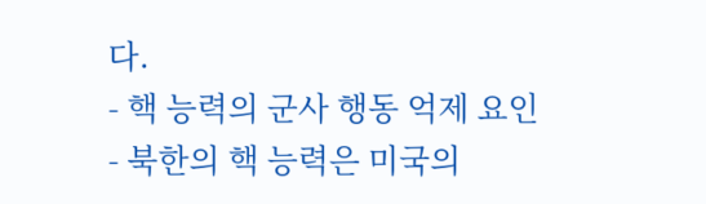다.
- 핵 능력의 군사 행동 억제 요인
- 북한의 핵 능력은 미국의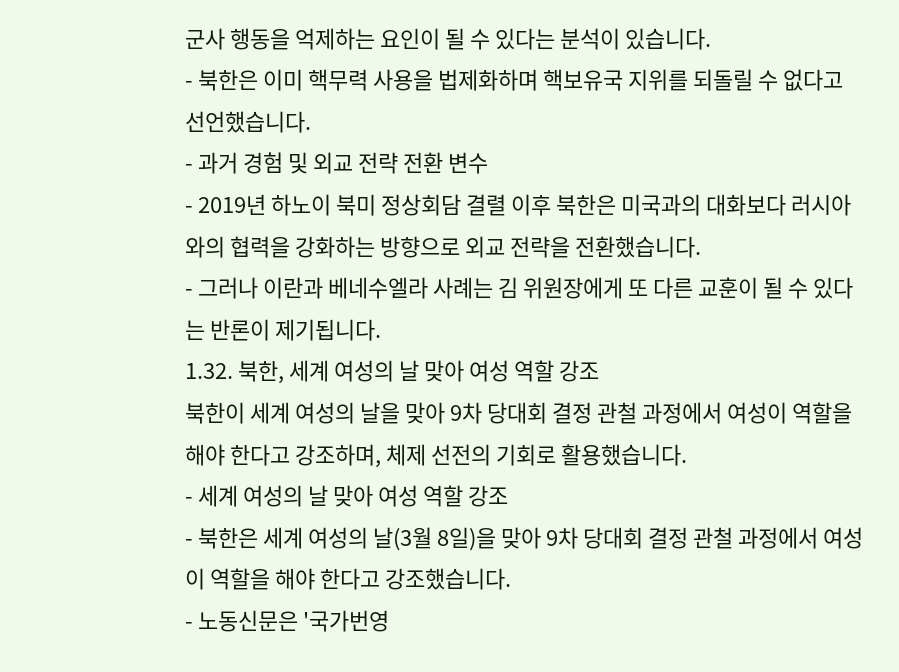군사 행동을 억제하는 요인이 될 수 있다는 분석이 있습니다.
- 북한은 이미 핵무력 사용을 법제화하며 핵보유국 지위를 되돌릴 수 없다고 선언했습니다.
- 과거 경험 및 외교 전략 전환 변수
- 2019년 하노이 북미 정상회담 결렬 이후 북한은 미국과의 대화보다 러시아와의 협력을 강화하는 방향으로 외교 전략을 전환했습니다.
- 그러나 이란과 베네수엘라 사례는 김 위원장에게 또 다른 교훈이 될 수 있다는 반론이 제기됩니다.
1.32. 북한, 세계 여성의 날 맞아 여성 역할 강조
북한이 세계 여성의 날을 맞아 9차 당대회 결정 관철 과정에서 여성이 역할을 해야 한다고 강조하며, 체제 선전의 기회로 활용했습니다.
- 세계 여성의 날 맞아 여성 역할 강조
- 북한은 세계 여성의 날(3월 8일)을 맞아 9차 당대회 결정 관철 과정에서 여성이 역할을 해야 한다고 강조했습니다.
- 노동신문은 '국가번영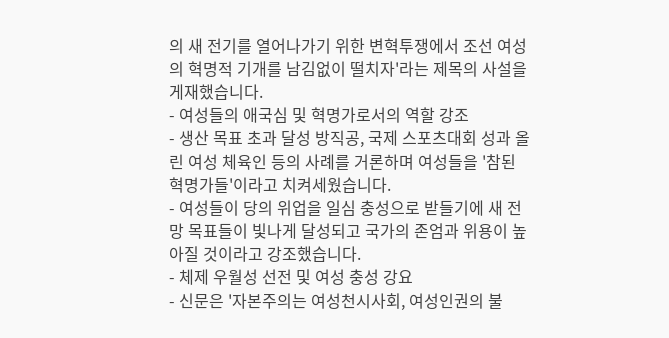의 새 전기를 열어나가기 위한 변혁투쟁에서 조선 여성의 혁명적 기개를 남김없이 떨치자'라는 제목의 사설을 게재했습니다.
- 여성들의 애국심 및 혁명가로서의 역할 강조
- 생산 목표 초과 달성 방직공, 국제 스포츠대회 성과 올린 여성 체육인 등의 사례를 거론하며 여성들을 '참된 혁명가들'이라고 치켜세웠습니다.
- 여성들이 당의 위업을 일심 충성으로 받들기에 새 전망 목표들이 빛나게 달성되고 국가의 존엄과 위용이 높아질 것이라고 강조했습니다.
- 체제 우월성 선전 및 여성 충성 강요
- 신문은 '자본주의는 여성천시사회, 여성인권의 불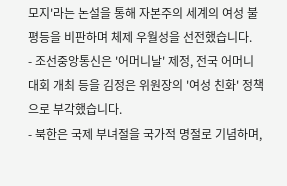모지'라는 논설을 통해 자본주의 세계의 여성 불평등을 비판하며 체제 우월성을 선전했습니다.
- 조선중앙통신은 '어머니날' 제정, 전국 어머니대회 개최 등을 김정은 위원장의 '여성 친화' 정책으로 부각했습니다.
- 북한은 국제 부녀절을 국가적 명절로 기념하며,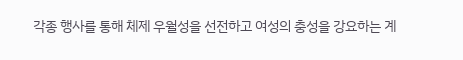각종 행사를 통해 체제 우월성을 선전하고 여성의 충성을 강요하는 계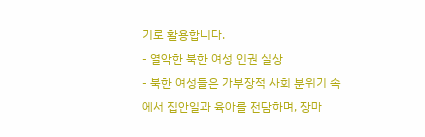기로 활용합니다.
- 열악한 북한 여성 인권 실상
- 북한 여성들은 가부장적 사회 분위기 속에서 집안일과 육아를 전담하며, 장마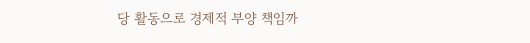당 활동으로 경제적 부양 책임까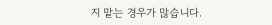지 맡는 경우가 많습니다.